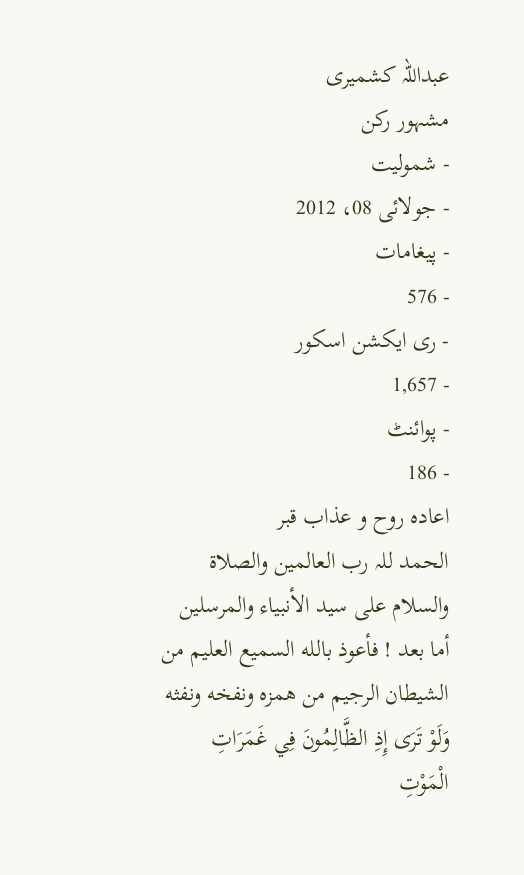عبداللہ کشمیری
مشہور رکن
- شمولیت
- جولائی 08، 2012
- پیغامات
- 576
- ری ایکشن اسکور
- 1,657
- پوائنٹ
- 186
اعادہ روح و عذاب قبر
الحمد للہ رب العالمین والصلاة والسلام على سيد الأنبياء والمرسلين أما بعد ! فأعوذ بالله السميع العليم من الشيطان الرجيم من همزه ونفخه ونفثه
وَلَوْ تَرَى إِذِ الظَّالِمُونَ فِي غَمَرَاتِ الْمَوْتِ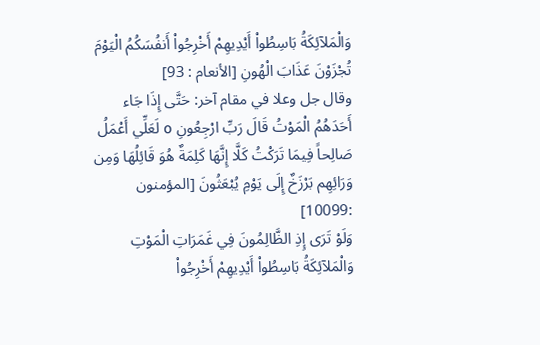وَالْمَلآئِكَةُ بَاسِطُواْ أَيْدِيهِمْ أَخْرِجُواْ أَنفُسَكُمُ الْيَوْمَ تُجْزَوْنَ عَذَابَ الْهُونِ [الأنعام : 93]
وقال جل وعلا في مقام آخر: حَتَّى إِذَا جَاء أَحَدَهُمُ الْمَوْتُ قَالَ رَبِّ ارْجِعُونِ o لَعَلِّي أَعْمَلُ صَالِحاً فِيمَا تَرَكْتُ كَلَّا إِنَّهَا كَلِمَةٌ هُوَ قَائِلُهَا وَمِن وَرَائِهِم بَرْزَخٌ إِلَى يَوْمِ يُبْعَثُونَ [المؤمنون :10099]
وَلَوْ تَرَى إِذِ الظَّالِمُونَ فِي غَمَرَاتِ الْمَوْتِ وَالْمَلآئِكَةُ بَاسِطُواْ أَيْدِيهِمْ أَخْرِجُواْ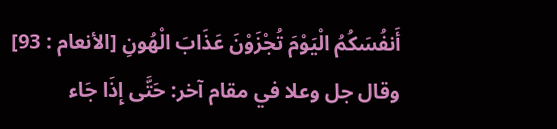أَنفُسَكُمُ الْيَوْمَ تُجْزَوْنَ عَذَابَ الْهُونِ [الأنعام : 93]
وقال جل وعلا في مقام آخر: حَتَّى إِذَا جَاء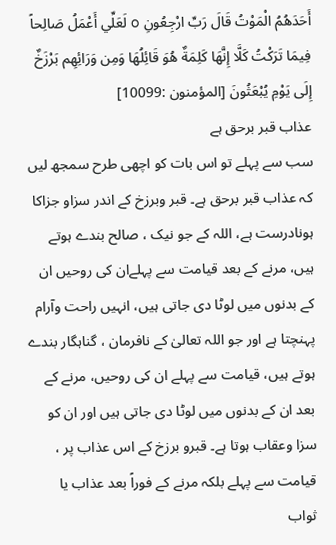أَحَدَهُمُ الْمَوْتُ قَالَ رَبِّ ارْجِعُونِ o لَعَلِّي أَعْمَلُ صَالِحاً فِيمَا تَرَكْتُ كَلَّا إِنَّهَا كَلِمَةٌ هُوَ قَائِلُهَا وَمِن وَرَائِهِم بَرْزَخٌ إِلَى يَوْمِ يُبْعَثُونَ [المؤمنون :10099]
عذاب قبر برحق ہے
سب سے پہلے تو اس بات کو اچھی طرح سمجھ لیں کہ عذاب قبر برحق ہے۔ قبر وبرزخ کے اندر سزاو جزاکا ہونادرست ہے، اللہ کے جو نیک ، صالح بندے ہوتے ہیں، مرنے کے بعد قیامت سے پہلےان کی روحیں ان کے بدنوں میں لوٹا دی جاتی ہیں، انہیں راحت وآرام پہنچتا ہے اور جو اللہ تعالیٰ کے نافرمان ، گناہگار بندے ہوتے ہیں، قیامت سے پہلے ان کی روحیں، مرنے کے بعد ان کے بدنوں میں لوٹا دی جاتی ہیں اور ان کو سزا وعقاب ہوتا ہے۔ قبرو برزخ کے اس عذاب پر ، قیامت سے پہلے بلکہ مرنے کے فوراً بعد عذاب یا ثواب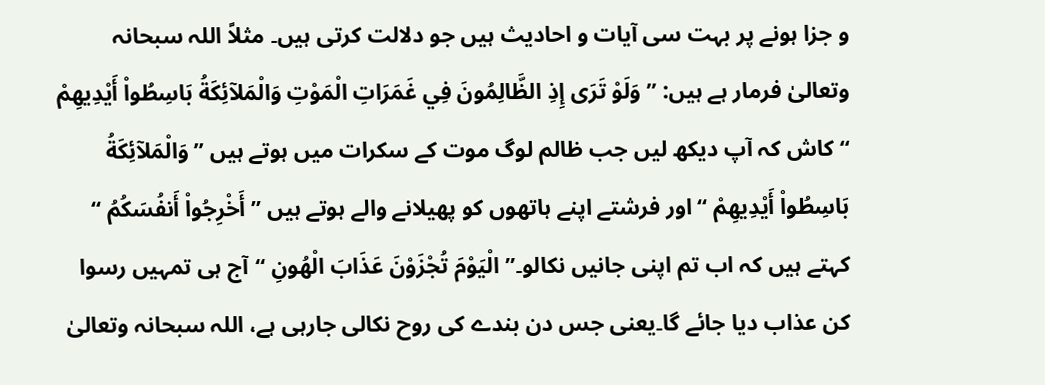و جزا ہونے پر بہت سی آیات و احادیث ہیں جو دلالت کرتی ہیں۔ مثلاً اللہ سبحانہ وتعالیٰ فرمار ہے ہیں: ” وَلَوْ تَرَى إِذِ الظَّالِمُونَ فِي غَمَرَاتِ الْمَوْتِ وَالْمَلآئِكَةُ بَاسِطُواْ أَيْدِيهِمْ “ کاش کہ آپ دیکھ لیں جب ظالم لوگ موت کے سکرات میں ہوتے ہیں ” وَالْمَلآئِكَةُ بَاسِطُواْ أَيْدِيهِمْ “ اور فرشتے اپنے ہاتھوں کو پھیلانے والے ہوتے ہیں ” أَخْرِجُواْ أَنفُسَكُمُ “ کہتے ہیں کہ اب تم اپنی جانیں نکالو۔” الْيَوْمَ تُجْزَوْنَ عَذَابَ الْهُونِ “آج ہی تمہیں رسوا کن عذاب دیا جائے گا۔یعنی جس دن بندے کی روح نکالی جارہی ہے، اللہ سبحانہ وتعالیٰ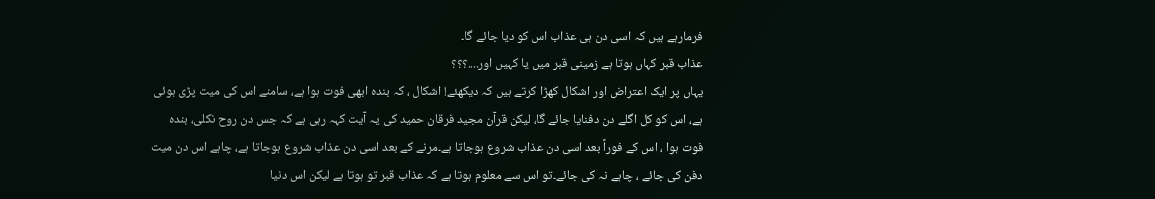فرمارہے ہیں کہ اسی دن ہی عذاب اس کو دیا جائے گا۔
عذاب قبر کہاں ہوتا ہے زمینی قبر میں یا کہیں اور....؟؟؟
یہاں پر ایک اعتراض اور اشکال کھڑا کرتے ہیں کہ دیکھئے! اشکال ، کہ بندہ ابھی فوت ہوا ہے، سامنے اس کی میت پڑی ہوئی ہے، اس کو کل اگلے دن دفنایا جائے گا، لیکن قرآن مجید فرقان حمید کی یہ آیت کہہ رہی ہے کہ جس دن روح نکلی، بندہ فوت ہوا ، اس کے فوراً بعد اسی دن عذاب شروع ہوجاتا ہے۔مرنے کے بعد اسی دن عذاب شروع ہوجاتا ہے، چاہے اس دن میت دفن کی جائے ، چاہے نہ کی جائے۔تو اس سے معلوم ہوتا ہے کہ عذاب قبر تو ہوتا ہے لیکن اس دنیا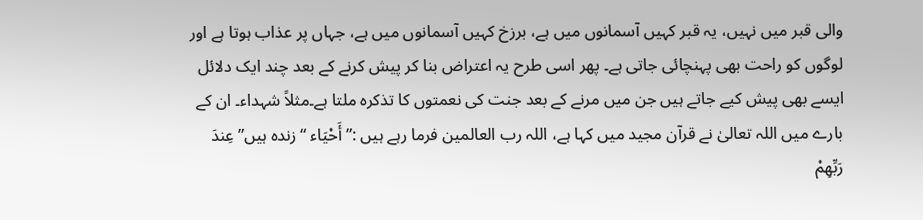والی قبر میں نہیں، یہ قبر کہیں آسمانوں میں ہے، برزخ کہیں آسمانوں میں ہے، جہاں پر عذاب ہوتا ہے اور لوگوں کو راحت بھی پہنچائی جاتی ہے۔ پھر اسی طرح یہ اعتراض بنا کر پیش کرنے کے بعد چند ایک دلائل ایسے بھی پیش کیے جاتے ہیں جن میں مرنے کے بعد جنت کی نعمتوں کا تذکرہ ملتا ہے۔مثلاً شہداء۔ ان کے بارے میں اللہ تعالیٰ نے قرآن مجید میں کہا ہے، اللہ رب العالمین فرما رہے ہیں :” أَحْيَاء “زندہ ہیں” عِندَ رَبِّهِمْ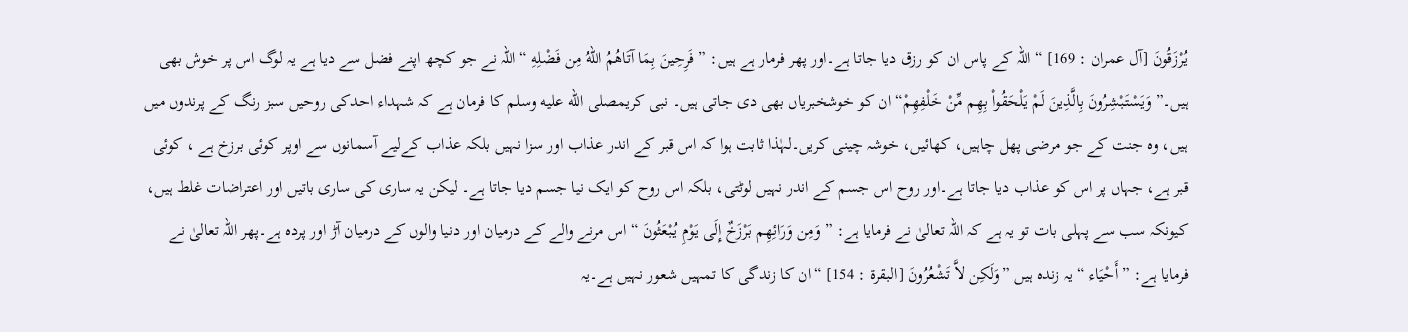يُرْزَقُونَ [آل عمران : 169] “ اللہ کے پاس ان کو رزق دیا جاتا ہے۔اور پھر فرمار ہے ہیں: ” فَرِحِينَ بِمَا آتَاهُمُ اللّهُ مِن فَضْلِهِ “اللہ نے جو کچھ اپنے فضل سے دیا ہے یہ لوگ اس پر خوش بھی ہیں۔” وَيَسْتَبْشِرُونَ بِالَّذِينَ لَمْ يَلْحَقُواْ بِهِم مِّنْ خَلْفِهِمْ“ ان کو خوشخبریاں بھی دی جاتی ہیں۔ نبی کریمصلى الله عليه وسلم کا فرمان ہے کہ شہداء احدکی روحیں سبز رنگ کے پرندوں میں ہیں، وہ جنت کے جو مرضی پھل چاہیں، کھائیں، خوشہ چینی کریں۔لہٰذا ثابت ہوا کہ اس قبر کے اندر عذاب اور سزا نہیں بلکہ عذاب کےلیے آسمانوں سے اوپر کوئی برزخ ہے ، کوئی قبر ہے، جہاں پر اس کو عذاب دیا جاتا ہے۔اور روح اس جسم کے اندر نہیں لوٹتی، بلکہ اس روح کو ایک نیا جسم دیا جاتا ہے۔ لیکن یہ ساری کی ساری باتیں اور اعتراضات غلط ہیں، کیونکہ سب سے پہلی بات تو یہ ہے کہ اللہ تعالیٰ نے فرمایا ہے: ” وَمِن وَرَائِهِم بَرْزَخٌ إِلَى يَوْمِ يُبْعَثُونَ “ اس مرنے والے کے درمیان اور دنیا والوں کے درمیان آڑ اور پردہ ہے۔پھر اللہ تعالیٰ نے فرمایا ہے: ” أَحْيَاء “ یہ زندہ ہیں ”وَلَكِن لاَّ تَشْعُرُونَ [البقرة : 154] “ان کا زندگی کا تمہیں شعور نہیں ہے۔یہ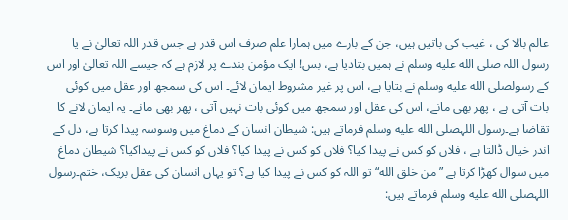عالم بالا کی ، غیب کی باتیں ہیں، جن کے بارے میں ہمارا علم صرف اس قدر ہے جس قدر اللہ تعالیٰ نے یا رسول اللہ صلى الله عليه وسلم نے ہمیں بتادیا ہے، بس! ایک مؤمن بندے پر لازم ہے کہ جیسے اللہ تعالیٰ اور اس کے رسولصلى الله عليه وسلم نے بتایا ہے، اس پر غیر مشروط ایمان لائے۔ اس کی سمجھ اور عقل میں کوئی بات آتی ہے ، پھر بھی مانے، اس کی عقل اور سمجھ میں کوئی بات نہیں آتی ، پھر بھی مانے۔ یہ ایمان لانے کا تقاضا ہے۔رسول اللہصلى الله عليه وسلم فرماتے ہیں: شیطان انسان کے دماغ میں وسوسہ پیدا کرتا ہے، دل کے اندر خیال ڈالتا ہے ، فلاں کو کس نے پیدا کیا؟ فلاں کو کس نے پیدا کیا؟ فلاں کو کس نے پیداکیا؟ شیطان دماغ میں سوال کھڑا کرتا ہے ”من خلق الله“ تو اللہ کو کس نے پیدا کیا ہے؟ تو یہاں انسان کی عقل بریک، ختم۔رسول اللہصلى الله عليه وسلم فرماتے ہیں: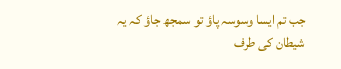جب تم ایسا وسوسہ پاؤ تو سمجھ جاؤ کہ یہ شیطان کی طرف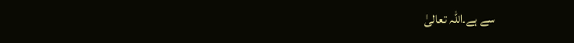سے ہے۔اللہ تعالیٰ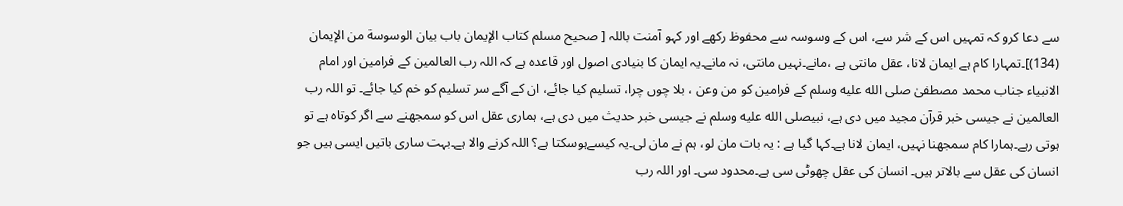سے دعا کرو کہ تمہیں اس کے شر سے، اس کے وسوسہ سے محفوظ رکھے اور کہو آمنت باللہ [ صحيح مسلم كتاب الإيمان باب بيان الوسوسة من الإيمان (134)]۔تمہارا کام ہے ایمان لانا، عقل مانتی ہے ،مانے۔نہیں مانتی، نہ مانے۔یہ ایمان کا بنیادی اصول اور قاعدہ ہے کہ اللہ رب العالمین کے فرامین اور امام الانبیاء جناب محمد مصطفیٰ صلى الله عليه وسلم کے فرامین کو من وعن ، بلا چوں چرا، تسلیم کیا جائے، ان کے آگے سر تسلیم کو خم کیا جائے۔ تو اللہ رب العالمین نے جیسی خبر قرآن مجید میں دی ہے، نبیصلى الله عليه وسلم نے جیسی خبر حدیث میں دی ہے، ہماری عقل اس کو سمجھنے سے اگر کوتاہ ہے تو ہوتی رہے۔ہمارا کام سمجھنا نہیں، ایمان لانا ہے۔کہا گیا ہے : یہ بات مان لو، ہم نے مان لی۔یہ کیسےہوسکتا ہے؟ اللہ کرنے والا ہے۔بہت ساری باتیں ایسی ہیں جو انسان کی عقل سے بالاتر ہیں۔ انسان کی عقل چھوٹی سی ہے۔محدود سی۔ اور اللہ رب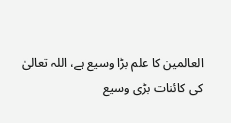العالمین کا علم بڑا وسیع ہے، اللہ تعالیٰ کی کائنات بڑی وسیع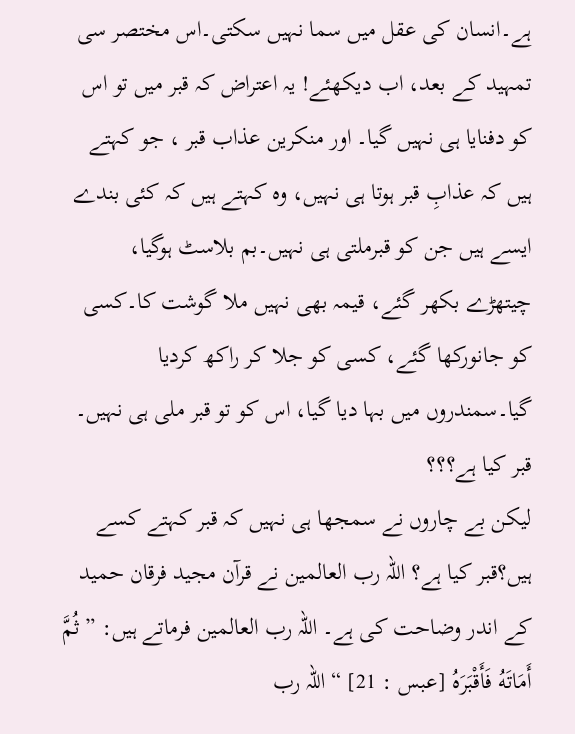ہے۔انسان کی عقل میں سما نہیں سکتی۔اس مختصر سی تمہید کے بعد، اب دیکھئے! یہ اعتراض کہ قبر میں تو اس کو دفنایا ہی نہیں گیا۔ اور منکرین عذاب قبر ، جو کہتے ہیں کہ عذابِ قبر ہوتا ہی نہیں، وہ کہتے ہیں کہ کئی بندے ایسے ہیں جن کو قبرملتی ہی نہیں۔بم بلاسٹ ہوگیا، چیتھڑے بکھر گئے، قیمہ بھی نہیں ملا گوشت کا۔کسی کو جانورکھا گئے، کسی کو جلا کر راکھ کردیا گیا۔سمندروں میں بہا دیا گیا، اس کو تو قبر ملی ہی نہیں۔
قبر کیا ہے؟؟؟
لیکن بے چاروں نے سمجھا ہی نہیں کہ قبر کہتے کسے ہیں؟قبر کیا ہے؟ اللہ رب العالمین نے قرآن مجید فرقان حمید کے اندر وضاحت کی ہے۔ اللہ رب العالمین فرماتے ہیں: ” ثُمَّ أَمَاتَهُ فَأَقْبَرَهُ [عبس : 21] “ اللہ رب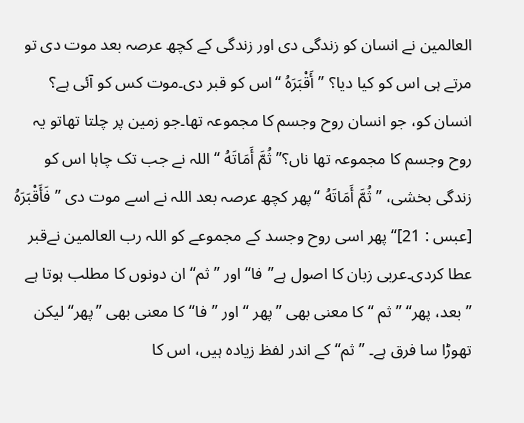العالمین نے انسان کو زندگی دی اور زندگی کے کچھ عرصہ بعد موت دی تو مرتے ہی اس کو کیا دیا؟ ”أَقْبَرَهُ “اس کو قبر دی۔موت کس کو آئی ہے؟ انسان کو، جو انسان روح وجسم کا مجموعہ تھا۔جو زمین پر چلتا تھاتو یہ روح وجسم کا مجموعہ تھا ناں؟” ثُمَّ أَمَاتَهُ “ اللہ نے جب تک چاہا اس کو زندگی بخشی، ” ثُمَّ أَمَاتَهُ “پھر کچھ عرصہ بعد اللہ نے اسے موت دی ” فَأَقْبَرَهُ [عبس : 21]“ پھر اسی روح وجسد کے مجموعے کو اللہ رب العالمین نےقبر عطا کردی۔عربی زبان کا اصول ہے”فا“ اور ”ثم“ان دونوں کا مطلب ہوتا ہے ”بعد، پھر“ ”ثم “ کا معنی بھی ”پھر “ اور ”فا“کا معنی بھی ”پھر“ لیکن تھوڑا سا فرق ہے۔ ”ثم“ کے اندر لفظ زیادہ ہیں، اس کا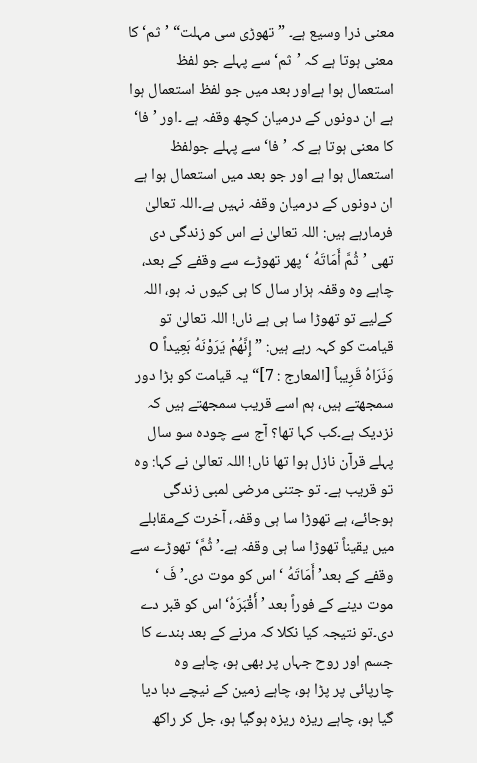معنی ذرا وسیع ہے۔ ”تھوڑی سی مہلت“ ’ثم‘ کا معنى ہوتا ہے کہ ’ثم‘ سے پہلے جو لفظ استعمال ہوا ہےاور بعد میں جو لفظ استعمال ہوا ہے ان دونوں کے درمیان کچھ وقفہ ہے ۔اور ’فا‘ کا معنی ہوتا ہے کہ ’فا‘ سے پہلے جولفظ استعمال ہوا ہے اور جو بعد میں استعمال ہوا ہے ان دونوں کے درمیان وقفہ نہیں ہے۔اللہ تعالیٰ فرمارہے ہیں: اللہ تعالیٰ نے اس کو زندگی دی تھی ’ثُمَّ أَمَاتَهُ ‘ پھر تھوڑے سے وقفے کے بعد، چاہے وہ وقفہ ہزار سال کا ہی کیوں نہ ہو، اللہ کےلیے تو تھوڑا سا ہی ہے ناں! اللہ تعالیٰ تو قیامت کو کہہ رہے ہیں: ” إِنَّهُمْ يَرَوْنَهُ بَعِيداً o وَنَرَاهُ قَرِيباً [المعارج : 7]“ یہ قیامت کو بڑا دور سمجھتے ہیں، ہم اسے قریب سمجھتے ہیں کہ نزدیک ہے۔کب کہا تھا؟ آج سے چودہ سو سال پہلے قرآن نازل ہوا تھا ناں! اللہ تعالیٰ نے کہا: وہ تو قریب ہے۔ تو جتنی مرضی لمبی زندگی ہوجائے، ہے تھوڑا سا ہی وقفہ، آخرت کےمقابلے میں یقیناً تھوڑا سا ہی وقفہ ہے۔’ ثُمَّ‘تھوڑے سے وقفے کے بعد’ أَمَاتَهُ ‘ اس کو موت دی۔’ فَ ‘ موت دینے کے فوراً بعد ’ أَقْبَرَهُ‘ اس کو قبر دے دی۔تو نتیجہ کیا نکلا کہ مرنے کے بعد بندے کا جسم اور روح جہاں پر بھی ہو، چاہے وہ چارپائی پر پڑا ہو، چاہے زمین کے نیچے دبا دیا گیا ہو، چاہے ریزہ ریزہ ہوگیا ہو، جل کر راکھ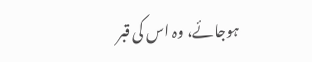ہوجائے، وہ اس کی قبر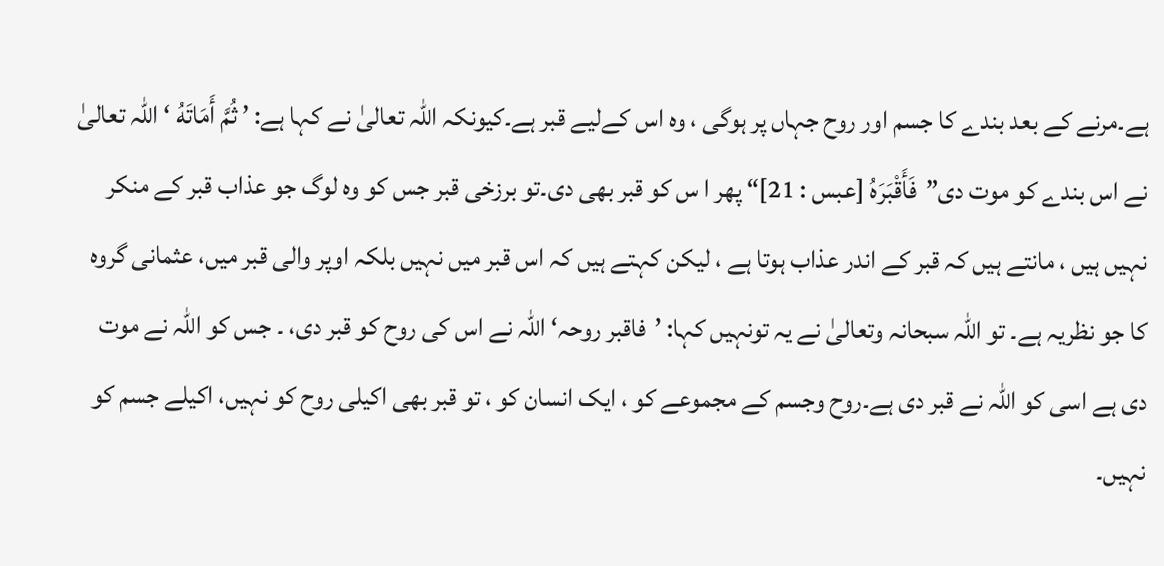ہے۔مرنے کے بعد بندے کا جسم اور روح جہاں پر ہوگی ، وہ اس کےلیے قبر ہے۔کیونکہ اللہ تعالیٰ نے کہا ہے: ’ ثُمَّ أَمَاتَهُ ‘ اللہ تعالیٰ نے اس بندے کو موت دی”فَأَقْبَرَهُ [عبس : 21]“ پھر ا س کو قبر بھی دی۔تو برزخی قبر جس کو وہ لوگ جو عذاب قبر کے منکر نہیں ہیں ، مانتے ہیں کہ قبر کے اندر عذاب ہوتا ہے ، لیکن کہتے ہیں کہ اس قبر میں نہیں بلکہ اوپر والی قبر میں، عثمانی گروہ کا جو نظریہ ہے۔ تو اللہ سبحانہ وتعالیٰ نے یہ تونہیں کہا: ’فاقبر روحہ‘ اللہ نے اس کی روح کو قبر دی، ۔ جس کو اللہ نے موت دی ہے اسی کو اللہ نے قبر دی ہے۔روح وجسم کے مجموعے کو ، ایک انسان کو ، تو قبر بھی اکیلی روح کو نہیں، اکیلے جسم کو نہیں۔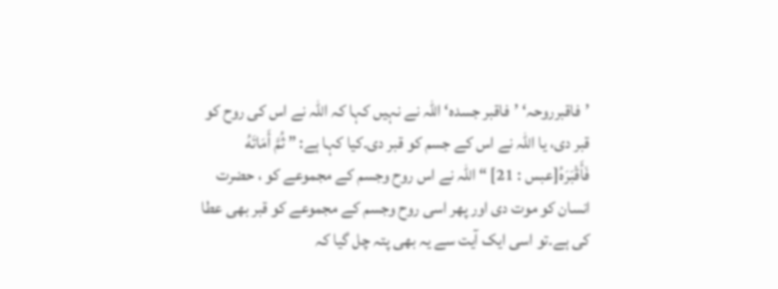’فاقبرروحہ‘ ’فاقبر جسدہ‘ اللہ نے نہیں کہا کہ اللہ نے اس کی روح کو قبر دی، یا اللہ نے اس کے جسم کو قبر دی۔کیا کہا ہے: ” ثُمَّ أَمَاتَهُ فَأَقْبَرَهُ[عبس : 21] “ اللہ نے اس روح وجسم کے مجموعے کو ، حضرت انسان کو موت دی اور پھر اسی روح وجسم کے مجموعے کو قبر بھی عطا کی ہے۔تو اسی ایک آیت سے یہ بھی پتہ چل گیا کہ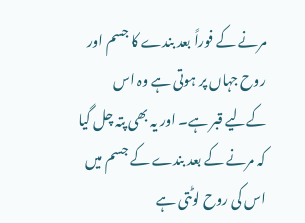مرنے کے فوراً بعد بندے کا جسم اور روح جہاں پر ہوتی ہے وہ اس کےلیے قبر ہے۔ اور یہ بھی پتہ چل گیا کہ مرنے کے بعد بندے کے جسم میں اس کی روح لوٹتی ہے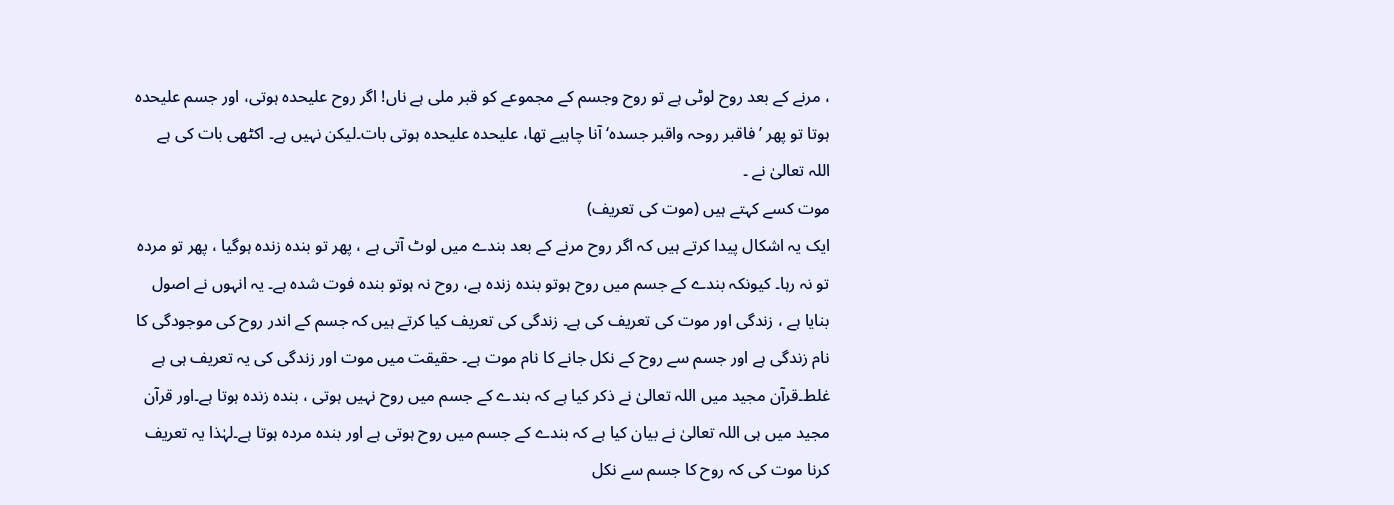، مرنے کے بعد روح لوٹی ہے تو روح وجسم کے مجموعے کو قبر ملی ہے ناں! اگر روح علیحدہ ہوتی، اور جسم علیحدہ ہوتا تو پھر ’فاقبر روحہ واقبر جسدہ‘ آنا چاہیے تھا، علیحدہ علیحدہ ہوتی بات۔لیکن نہیں ہے۔ اکٹھی بات کی ہے اللہ تعالیٰ نے ۔
موت کسے کہتے ہیں (موت کی تعریف)
ایک یہ اشکال پیدا کرتے ہیں کہ اگر روح مرنے کے بعد بندے میں لوٹ آتی ہے ، پھر تو بندہ زندہ ہوگیا ، پھر تو مردہ تو نہ رہا۔ کیونکہ بندے کے جسم میں روح ہوتو بندہ زندہ ہے، روح نہ ہوتو بندہ فوت شدہ ہے۔ یہ انہوں نے اصول بنایا ہے ، زندگی اور موت کی تعریف کی ہے۔ زندگی کی تعریف کیا کرتے ہیں کہ جسم کے اندر روح کی موجودگی کا نام زندگی ہے اور جسم سے روح کے نکل جانے کا نام موت ہے۔ حقیقت میں موت اور زندگی کی یہ تعریف ہی ہے غلط۔قرآن مجید میں اللہ تعالیٰ نے ذکر کیا ہے کہ بندے کے جسم میں روح نہیں ہوتی ، بندہ زندہ ہوتا ہے۔اور قرآن مجید میں ہی اللہ تعالیٰ نے بیان کیا ہے کہ بندے کے جسم میں روح ہوتی ہے اور بندہ مردہ ہوتا ہے۔لہٰذا یہ تعریف کرنا موت کی کہ روح کا جسم سے نکل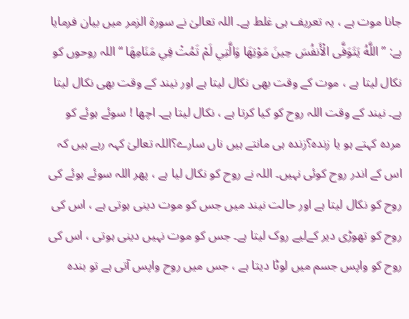جانا موت ہے ، یہ تعریف ہی غلط ہے۔ اللہ تعالیٰ نے سورۃ الزمر میں بیان فرمایا ہے: ” اللَّهُ يَتَوَفَّى الْأَنفُسَ حِينَ مَوْتِهَا وَالَّتِي لَمْ تَمُتْ فِي مَنَامِهَا “ اللہ روحوں کو نکال لیتا ہے ، موت کے وقت بھی نکال لیتا ہے اور نیند کے وقت بھی نکال لیتا ہے۔ نیند کے وقت اللہ روح کو کیا کرتا ہے ، نکال لیتا ہے۔ اچھا ! سوئے ہوئے کو مردہ کہتے ہو یا زندہ؟زندہ ہی مانتے ہیں ناں سارے؟اللہ تعالیٰ کہہ رہے ہیں کہ اس کے اندر روح کوئی نہیں۔ اللہ نے روح کو نکال لیا ہے ، پھر اللہ سوئے ہوئے کی روح کو نکال لیتا ہے اور حالت نیند میں جس کو موت دینی ہوتی ہے ، اس کی روح کو تھوڑی دیر کےلیے روک لیتا ہے۔ جس کو موت نہیں دینی ہوتی ، اس کی روح کو واپس جسم میں لوٹا دیتا ہے ، جس میں روح واپس آتی ہے تو بندہ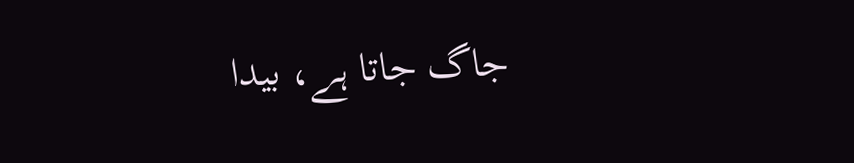جاگ جاتا ہے، بیدا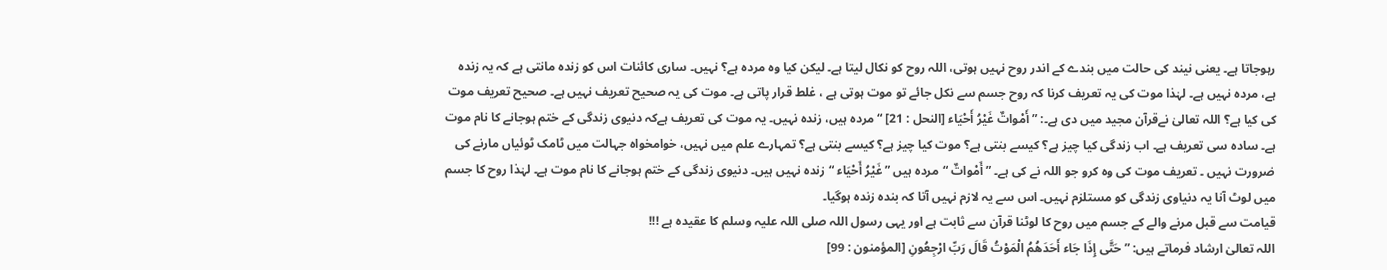رہوجاتا ہے۔ یعنی نیند کی حالت میں بندے کے اندر روح نہیں ہوتی، اللہ روح کو نکال لیتا ہے۔ لیکن کیا وہ مردہ ہے؟ نہیں۔ ساری کائنات اس کو زندہ مانتی ہے کہ یہ زندہ ہے، مردہ نہیں ہے۔ لہٰذا موت کی یہ تعریف کرنا کہ روح جسم سے نکل جائے تو موت ہوتی ہے ، غلط قرار پاتی ہے۔ موت کی یہ صحیح تعریف نہیں ہے۔ صحیح تعریف موت کی کیا ہے؟ اللہ تعالیٰ نےقرآن مجید میں دی ہے۔: ” أَمْواتٌ غَيْرُ أَحْيَاء [النحل : 21] “ مردہ ہیں، زندہ نہیں۔ یہ موت کی تعریف ہےکہ دنیوی زندگی کے ختم ہوجانے کا نام موت ہے۔ سادہ سی تعریف ہے۔ اب زندگی کیا چیز ہے؟ کیسے بنتی ہے؟ موت کیا چیز ہے؟ کیسے بنتی ہے؟ تمہارے علم میں نہیں، خوامخواہ جہالت میں ٹامک ٹوئیاں مارنے کی ضرورت نہیں ۔ تعریف موت کی وہ کرو جو اللہ نے کی ہے۔ ” أَمْواتٌ “مردہ ہیں ” غَيْرُ أَحْيَاء “زندہ نہیں ہیں۔ دنیوی زندگی کے ختم ہوجانے کا نام موت ہے۔ لہٰذا روح کا جسم میں لوٹ آنا یہ دنیاوی زندگی کو مستلزم نہیں۔ اس سے یہ لازم نہیں آتا کہ بندہ زندہ ہوگیا۔
قیامت سے قبل مرنے والے کے جسم میں روح کا لوٹنا قرآن سے ثابت ہے اور یہی رسول اللہ صلى اللہ علیہ وسلم کا عقیدہ ہے !!!
اللہ تعالیٰ ارشاد فرماتے ہیں: ” حَتَّى إِذَا جَاء أَحَدَهُمُ الْمَوْتُ قَالَ رَبِّ ارْجِعُونِ [المؤمنون : 99]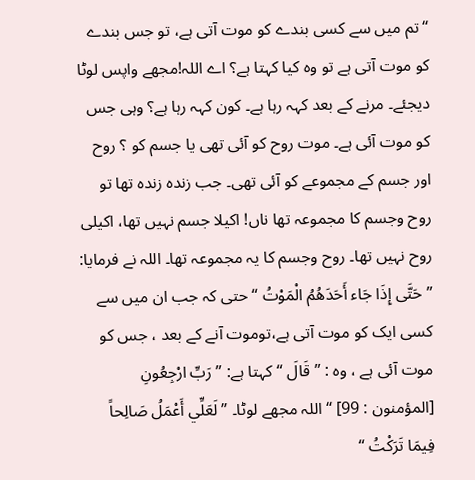“ تم میں سے کسی بندے کو موت آتی ہے، تو جس بندے کو موت آتی ہے تو وہ کیا کہتا ہے؟ اے اللہ!مجھے واپس لوٹا دیجئے۔ مرنے کے بعد کہہ رہا ہے۔ کون کہہ رہا ہے؟ وہی جس کو موت آئی ہے۔ موت روح کو آئی تھی یا جسم کو ؟ روح اور جسم کے مجموعے کو آئی تھی۔ جب زندہ زندہ تھا تو روح وجسم کا مجموعہ تھا ناں! اکیلا جسم نہیں تھا، اکیلی روح نہیں تھا۔ روح وجسم کا یہ مجموعہ تھا۔ اللہ نے فرمایا: ” حَتَّى إِذَا جَاء أَحَدَهُمُ الْمَوْتُ “ حتی کہ جب ان میں سے کسی ایک کو موت آتی ہے،توموت آنے کے بعد ، جس کو موت آئی ہے ، وہ : ” قَالَ “کہتا ہے: ” رَبِّ ارْجِعُونِ [المؤمنون : 99] “اللہ مجھے لوٹا۔ ” لَعَلِّي أَعْمَلُ صَالِحاً فِيمَا تَرَكْتُ “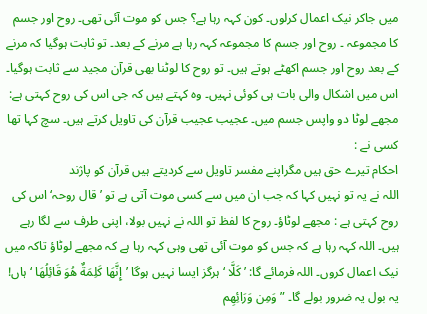میں جاکر نیک اعمال کرلوں۔ کون کہہ رہا ہے؟ جس کو موت آئی تھی۔ روح اور جسم کا مجموعہ ۔ روح اور جسم کا مجموعہ کہہ رہا ہے مرنے کے بعد۔ تو ثابت ہوگیا کہ مرنے کے بعد روح اور جسم اکھٹے ہوتے ہیں۔ تو روح کا لوٹنا بھی قرآن مجید سے ثابت ہوگیا۔ اس میں اشکال والی بات ہی کوئی نہیں۔ وہ کہتے ہیں کہ جی اس کی روح کہتی ہے: مجھے لوٹا دو واپس جسم میں۔ عجیب عجیب قرآن کی تاویل کرتے ہیں۔ سچ کہا تھا کسی نے :
احکام تیرے حق ہیں مگراپنے مفسر تاویل سے کردیتے ہیں قرآن کو پاژند
اللہ نے یہ تو نہیں کہا کہ جب ان میں سے کسی موت آتی ہے تو ’قال روحہ‘ اس کی روح کہتی ہے : مجھے لوٹاؤ۔ روح کا لفظ تو اللہ نے نہیں بولا، اپنی طرف سے لگا رہے ہیں۔ اللہ کہہ رہا ہے کہ جس کو موت آئی تھی وہی کہہ رہا ہے کہ مجھے لوٹاؤ تاکہ میں نیک اعمال کروں۔ اللہ فرمائے گا: ’ كَلَّا ‘ ہرگز ایسا نہیں ہوگا ’إِنَّهَا كَلِمَةٌ هُوَ قَائِلُهَا ‘ ہاں! یہ بول یہ ضرور بولے گا۔ ” وَمِن وَرَائِهِم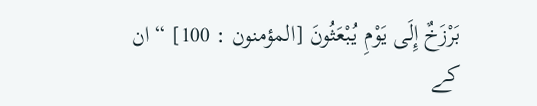بَرْزَخٌ إِلَى يَوْمِ يُبْعَثُونَ [المؤمنون : 100] “ ان کے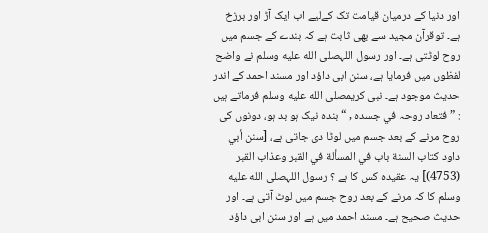اور دنیا کے درمیان قیامت تک کےلیے اب ایک آڑ اور برزخ ہے۔ توقرآن مجید سے بھی ثابت ہے کہ بندے کے جسم میں روح لوٹتی ہے۔ اور رسول اللہصلى الله عليه وسلم نے واضح لفظوں میں فرمایا ہے، سنن ابی داؤد اور مسند احمد کے اندر حدیث موجود ہے۔ نبی کریمصلى الله عليه وسلم فرماتے ہیں : ”فتعاد روحہ في جسدہ , “ بندہ نیک ہو بد ہو، دونوں کی روح مرنے کے بعد جسم میں لوٹا دی جاتی ہے، [سنن أبي داود كتاب السنة باب في المسألة في القبر وعذاب القبر (4753)] یہ عقیدہ کس کا ہے ؟ رسول اللہصلى الله عليه وسلم کا کہ مرنے کے بعد روح جسم میں لوٹ آتی ہے۔ اور حدیث صحیح ہے۔ مسند احمد میں ہے اور سنن ابی داؤد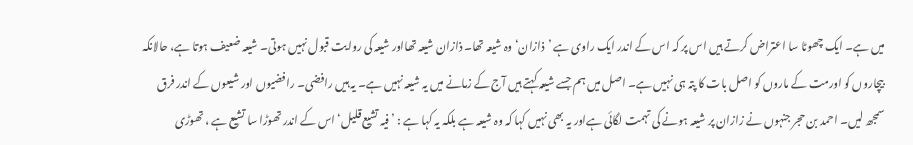میں ہے۔ ایک چھوٹا سا اعتراض کرتے ہیں اس پر کہ اس کے اندر ایک راوی ہے ’ذازان‘ وہ شیعہ تھا۔ ذازان شیعہ تھااور شیعہ کی روایت قبول نہیں ہوتی۔ شیعہ ضعیف ہوتا ہے، حالانکہ بیچاروں کو اورمت کے ماروں کو اصل بات کا پتہ ہی نہیں ہے۔ اصل میں ہم جسے شیعہ کہتے ہیں آج کے زمانے میں یہ شیعہ نہیں ہے۔ یہ ہیں رافضی۔ رافضیوں اور شیعوں کے اندر فرق سمجھ لیں۔ احمد بن حجر جنہوں نے زازان پر شیعہ ہونے کی تہمت لگائی ہےاور یہ بھی نہیں کہا کہ وہ شیعہ ہے بلکہ یہ کہا ہے : ’فیہ تشیع قلیل‘ اس کے اندر تھوڑا سا تشیع ہے ، تھوڑی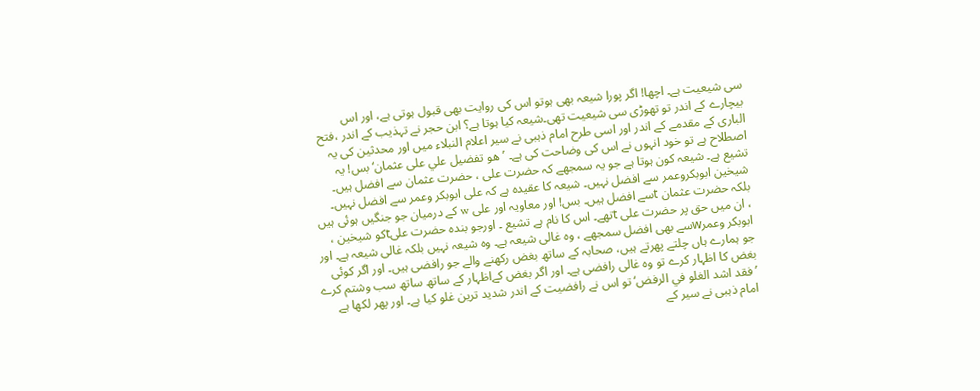سی شیعیت ہے۔ اچھا! اگر پورا شیعہ بھی ہوتو اس کی روایت بھی قبول ہوتی ہے، اور اس بیچارے کے اندر تو تھوڑی سی شیعیت تھی۔شیعہ کیا ہوتا ہے؟ ابن حجر نے تہذیب کے اندر ،فتح الباری کے مقدمے کے اندر اور اسی طرح امام ذہبی نے سیر اعلام النبلاء میں اور محدثین کی یہ اصطلاح ہے تو خود انہوں نے اس کی وضاحت کی ہے۔ ’ھو تفضیل علي علی عثمان‘بس! یہ تشیع ہے۔ شیعہ کون ہوتا ہے جو یہ سمجھے کہ حضرت علی ، حضرت عثمان سے افضل ہیں۔ شیخین ابوبکروعمر سے افضل نہیں۔ شیعہ کا عقیدہ ہے کہ علی ابوبکر وعمر سے افضل نہیں۔ بلکہ حضرت عثمان tسے افضل ہیں۔ بس! اور معاویہ اور علی w کے درمیان جو جنگیں ہوئی ہیں ، ان میں حق پر حضرت علی tتھے۔ اس کا نام ہے تشیع ۔ اورجو بندہ حضرت علیtکو شیخین ، ابوبکر وعمرwسے بھی افضل سمجھے ، وہ غالی شیعہ ہے۔ وہ شیعہ نہیں بلکہ غالی شیعہ ہے۔ اور جو ہمارے ہاں چلتے پھرتے ہیں، صحابہ کے ساتھ بغض رکھنے والے جو رافضی ہیں۔ اور اگر کوئی بغض کا اظہار کرے تو وہ غالی رافضی ہے۔ اور اگر بغض کےاظہار کے ساتھ ساتھ سب وشتم کرے ’فقد اشد الغلو في الرفض‘ تو اس نے رافضیت کے اندر شدید ترین غلو کیا ہے۔ اور پھر لکھا ہے امام ذہبی نے سیر کے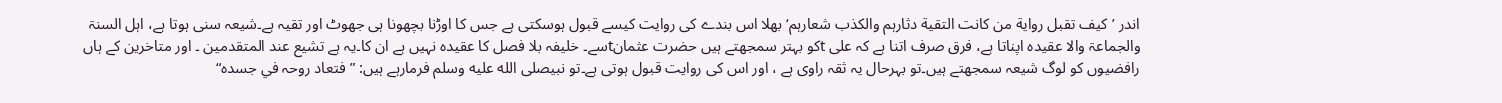اندر ’کیف تقبل رواية من کانت التقية دثارہم والکذب شعارہم‘ بھلا اس بندے کی روایت کیسے قبول ہوسکتی ہے جس کا اوڑنا بچھونا ہی جھوٹ اور تقیہ ہے۔شیعہ سنی ہوتا ہے، اہل السنۃ والجماعۃ والا عقیدہ اپناتا ہے، فرق صرف اتنا ہے کہ علی tکو بہتر سمجھتے ہیں حضرت عثمانtسے۔ خلیفہ بلا فصل کا عقیدہ نہیں ہے ان کا۔یہ ہے تشیع عند المتقدمین ۔ اور متاخرین کے ہاں رافضیوں کو لوگ شیعہ سمجھتے ہیں۔تو بہرحال یہ ثقہ راوی ہے ، اور اس کی روایت قبول ہوتی ہے۔تو نبیصلى الله عليه وسلم فرمارہے ہیں: ”فتعاد روحہ في جسدہ“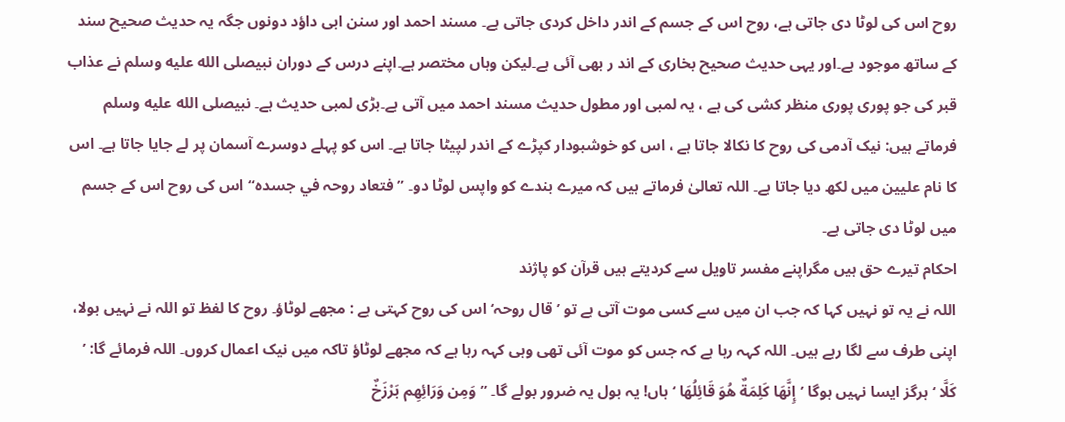روح اس کی لوٹا دی جاتی ہے، روح اس کے جسم کے اندر داخل کردی جاتی ہے۔ مسند احمد اور سنن ابی داؤد دونوں جگہ یہ حدیث صحیح سند کے ساتھ موجود ہے۔اور یہی حدیث صحیح بخاری کے اند ر بھی آئی ہے۔لیکن وہاں مختصر ہے۔اپنے درس کے دوران نبیصلى الله عليه وسلم نے عذاب قبر کی جو پوری پوری منظر کشی کی ہے ، یہ لمبی اور مطول حدیث مسند احمد میں آتی ہے۔بڑی لمبی حدیث ہے۔ نبیصلى الله عليه وسلم فرماتے ہیں: نیک آدمی کی روح کا نکالا جاتا ہے ، اس کو خوشبودار کپڑے کے اندر لپیٹا جاتا ہے۔ اس کو پہلے دوسرے آسمان پر لے جایا جاتا ہے۔ اس کا نام علیین میں لکھ دیا جاتا ہے۔ اللہ تعالیٰ فرماتے ہیں کہ میرے بندے کو واپس لوٹا دو۔ ”فتعاد روحہ في جسدہ“اس کی روح اس کے جسم میں لوٹا دی جاتی ہے۔
احکام تیرے حق ہیں مگراپنے مفسر تاویل سے کردیتے ہیں قرآن کو پاژند
اللہ نے یہ تو نہیں کہا کہ جب ان میں سے کسی موت آتی ہے تو ’قال روحہ‘ اس کی روح کہتی ہے : مجھے لوٹاؤ۔ روح کا لفظ تو اللہ نے نہیں بولا، اپنی طرف سے لگا رہے ہیں۔ اللہ کہہ رہا ہے کہ جس کو موت آئی تھی وہی کہہ رہا ہے کہ مجھے لوٹاؤ تاکہ میں نیک اعمال کروں۔ اللہ فرمائے گا: ’ كَلَّا ‘ ہرگز ایسا نہیں ہوگا ’إِنَّهَا كَلِمَةٌ هُوَ قَائِلُهَا ‘ ہاں! یہ بول یہ ضرور بولے گا۔ ” وَمِن وَرَائِهِم بَرْزَخٌ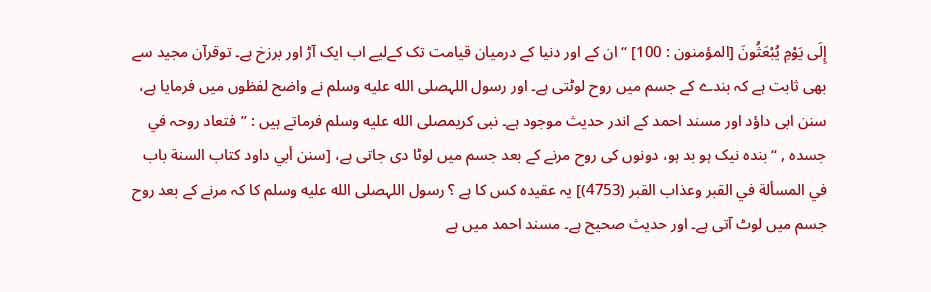إِلَى يَوْمِ يُبْعَثُونَ [المؤمنون : 100] “ ان کے اور دنیا کے درمیان قیامت تک کےلیے اب ایک آڑ اور برزخ ہے۔ توقرآن مجید سے بھی ثابت ہے کہ بندے کے جسم میں روح لوٹتی ہے۔ اور رسول اللہصلى الله عليه وسلم نے واضح لفظوں میں فرمایا ہے، سنن ابی داؤد اور مسند احمد کے اندر حدیث موجود ہے۔ نبی کریمصلى الله عليه وسلم فرماتے ہیں : ”فتعاد روحہ في جسدہ , “ بندہ نیک ہو بد ہو، دونوں کی روح مرنے کے بعد جسم میں لوٹا دی جاتی ہے، [سنن أبي داود كتاب السنة باب في المسألة في القبر وعذاب القبر (4753)] یہ عقیدہ کس کا ہے ؟ رسول اللہصلى الله عليه وسلم کا کہ مرنے کے بعد روح جسم میں لوٹ آتی ہے۔ اور حدیث صحیح ہے۔ مسند احمد میں ہے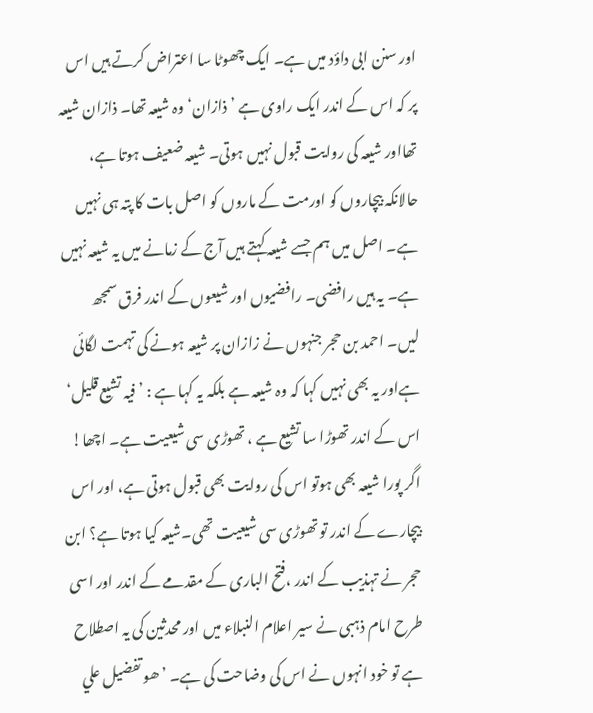اور سنن ابی داؤد میں ہے۔ ایک چھوٹا سا اعتراض کرتے ہیں اس پر کہ اس کے اندر ایک راوی ہے ’ذازان‘ وہ شیعہ تھا۔ ذازان شیعہ تھااور شیعہ کی روایت قبول نہیں ہوتی۔ شیعہ ضعیف ہوتا ہے، حالانکہ بیچاروں کو اورمت کے ماروں کو اصل بات کا پتہ ہی نہیں ہے۔ اصل میں ہم جسے شیعہ کہتے ہیں آج کے زمانے میں یہ شیعہ نہیں ہے۔ یہ ہیں رافضی۔ رافضیوں اور شیعوں کے اندر فرق سمجھ لیں۔ احمد بن حجر جنہوں نے زازان پر شیعہ ہونے کی تہمت لگائی ہےاور یہ بھی نہیں کہا کہ وہ شیعہ ہے بلکہ یہ کہا ہے : ’فیہ تشیع قلیل‘ اس کے اندر تھوڑا سا تشیع ہے ، تھوڑی سی شیعیت ہے۔ اچھا! اگر پورا شیعہ بھی ہوتو اس کی روایت بھی قبول ہوتی ہے، اور اس بیچارے کے اندر تو تھوڑی سی شیعیت تھی۔شیعہ کیا ہوتا ہے؟ ابن حجر نے تہذیب کے اندر ،فتح الباری کے مقدمے کے اندر اور اسی طرح امام ذہبی نے سیر اعلام النبلاء میں اور محدثین کی یہ اصطلاح ہے تو خود انہوں نے اس کی وضاحت کی ہے۔ ’ھو تفضیل علي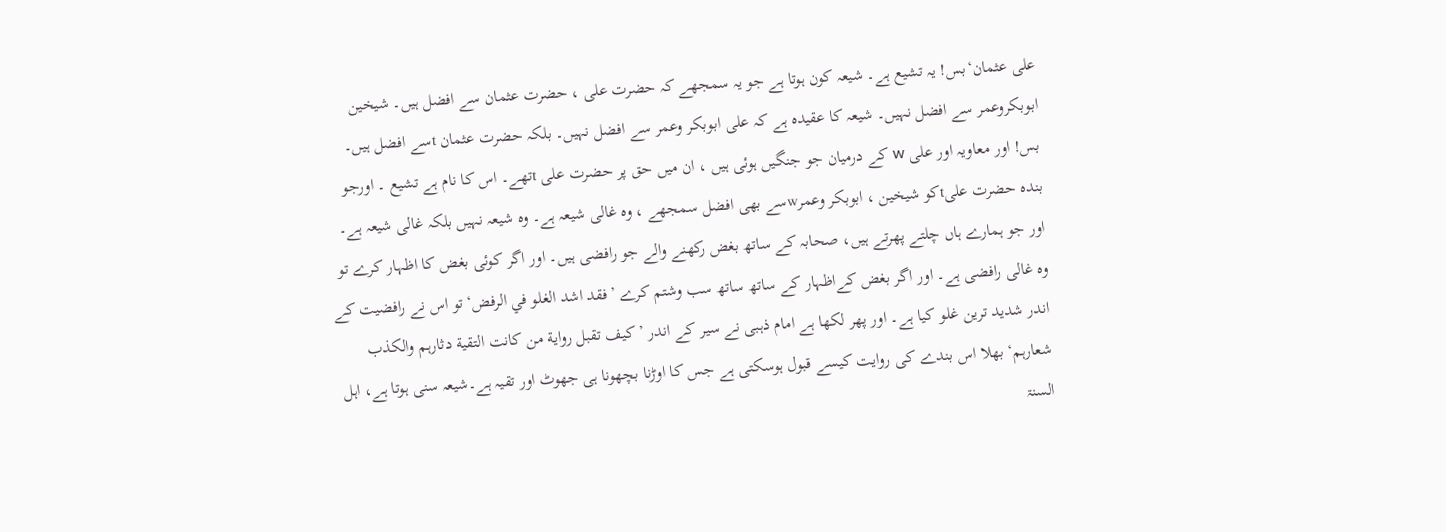علی عثمان‘بس! یہ تشیع ہے۔ شیعہ کون ہوتا ہے جو یہ سمجھے کہ حضرت علی ، حضرت عثمان سے افضل ہیں۔ شیخین ابوبکروعمر سے افضل نہیں۔ شیعہ کا عقیدہ ہے کہ علی ابوبکر وعمر سے افضل نہیں۔ بلکہ حضرت عثمان tسے افضل ہیں۔ بس! اور معاویہ اور علی w کے درمیان جو جنگیں ہوئی ہیں ، ان میں حق پر حضرت علی tتھے۔ اس کا نام ہے تشیع ۔ اورجو بندہ حضرت علیtکو شیخین ، ابوبکر وعمرwسے بھی افضل سمجھے ، وہ غالی شیعہ ہے۔ وہ شیعہ نہیں بلکہ غالی شیعہ ہے۔ اور جو ہمارے ہاں چلتے پھرتے ہیں، صحابہ کے ساتھ بغض رکھنے والے جو رافضی ہیں۔ اور اگر کوئی بغض کا اظہار کرے تو وہ غالی رافضی ہے۔ اور اگر بغض کےاظہار کے ساتھ ساتھ سب وشتم کرے ’فقد اشد الغلو في الرفض‘ تو اس نے رافضیت کے اندر شدید ترین غلو کیا ہے۔ اور پھر لکھا ہے امام ذہبی نے سیر کے اندر ’کیف تقبل رواية من کانت التقية دثارہم والکذب شعارہم‘ بھلا اس بندے کی روایت کیسے قبول ہوسکتی ہے جس کا اوڑنا بچھونا ہی جھوٹ اور تقیہ ہے۔شیعہ سنی ہوتا ہے، اہل السنۃ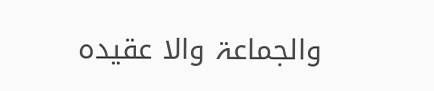والجماعۃ والا عقیدہ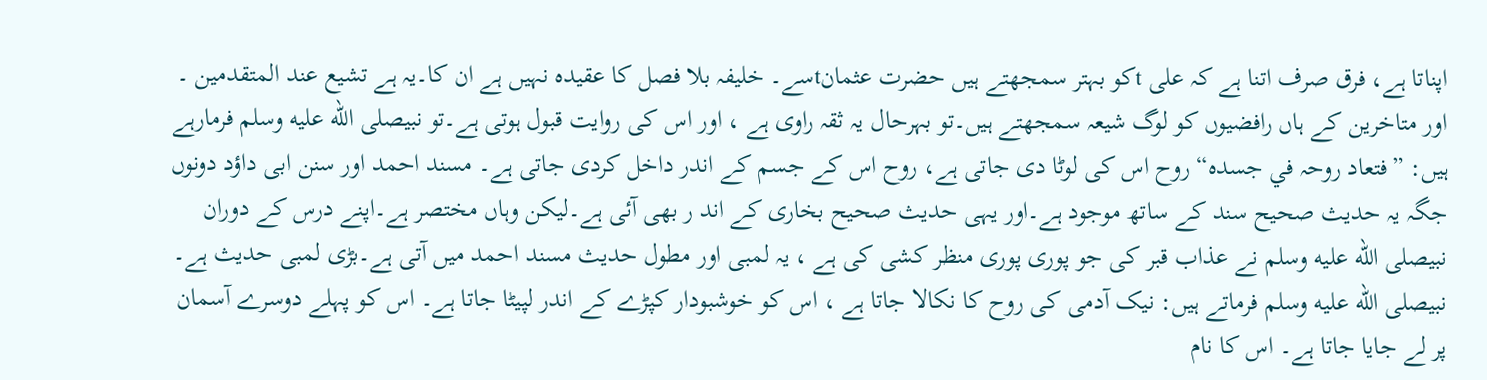اپناتا ہے، فرق صرف اتنا ہے کہ علی tکو بہتر سمجھتے ہیں حضرت عثمانtسے۔ خلیفہ بلا فصل کا عقیدہ نہیں ہے ان کا۔یہ ہے تشیع عند المتقدمین ۔ اور متاخرین کے ہاں رافضیوں کو لوگ شیعہ سمجھتے ہیں۔تو بہرحال یہ ثقہ راوی ہے ، اور اس کی روایت قبول ہوتی ہے۔تو نبیصلى الله عليه وسلم فرمارہے ہیں: ”فتعاد روحہ في جسدہ“ روح اس کی لوٹا دی جاتی ہے، روح اس کے جسم کے اندر داخل کردی جاتی ہے۔ مسند احمد اور سنن ابی داؤد دونوں جگہ یہ حدیث صحیح سند کے ساتھ موجود ہے۔اور یہی حدیث صحیح بخاری کے اند ر بھی آئی ہے۔لیکن وہاں مختصر ہے۔اپنے درس کے دوران نبیصلى الله عليه وسلم نے عذاب قبر کی جو پوری پوری منظر کشی کی ہے ، یہ لمبی اور مطول حدیث مسند احمد میں آتی ہے۔بڑی لمبی حدیث ہے۔ نبیصلى الله عليه وسلم فرماتے ہیں: نیک آدمی کی روح کا نکالا جاتا ہے ، اس کو خوشبودار کپڑے کے اندر لپیٹا جاتا ہے۔ اس کو پہلے دوسرے آسمان پر لے جایا جاتا ہے۔ اس کا نام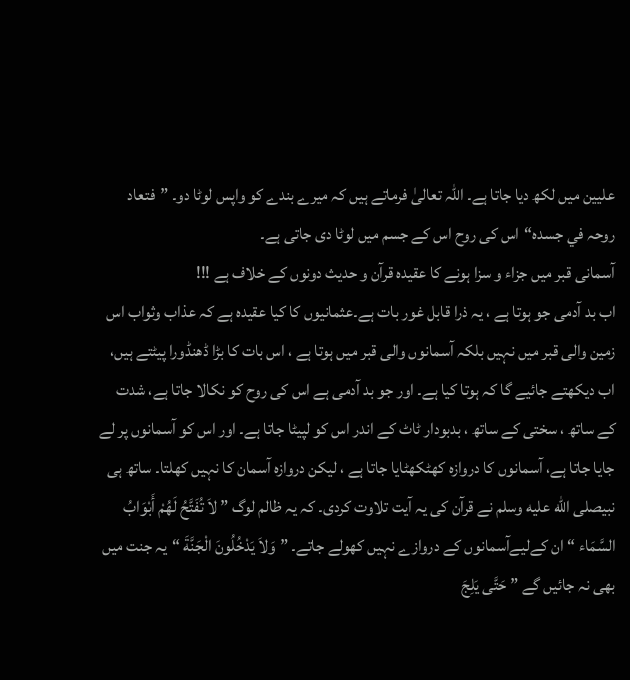علیین میں لکھ دیا جاتا ہے۔ اللہ تعالیٰ فرماتے ہیں کہ میرے بندے کو واپس لوٹا دو۔ ”فتعاد روحہ في جسدہ“اس کی روح اس کے جسم میں لوٹا دی جاتی ہے۔
آسمانی قبر میں جزاء و سزا ہونے کا عقیدہ قرآن و حدیث دونوں کے خلاف ہے !!!
اب بد آدمی جو ہوتا ہے ، یہ ذرا قابل غور بات ہے۔عثمانیوں کا کیا عقیدہ ہے کہ عذاب وثواب اس زمین والی قبر میں نہیں بلکہ آسمانوں والی قبر میں ہوتا ہے ، اس بات کا بڑا ڈھنڈورا پیٹتے ہیں، اب دیکھتے جائیے گا کہ ہوتا کیا ہے۔ اور جو بد آدمی ہے اس کی روح کو نکالا جاتا ہے، شدت کے ساتھ ، سختی کے ساتھ ، بدبودار ٹاٹ کے اندر اس کو لپیٹا جاتا ہے۔ اور اس کو آسمانوں پر لے جایا جاتا ہے، آسمانوں کا دروازہ کھٹکھٹایا جاتا ہے ، لیکن دروازہ آسمان کا نہیں کھلتا۔ ساتھ ہی نبیصلى الله عليه وسلم نے قرآن کی یہ آیت تلاوت کردی۔ کہ یہ ظالم لوگ ” لاَ تُفَتَّحُ لَهُمْ أَبْوَابُ السَّمَاء “ ان کےلیےآسمانوں کے دروازے نہیں کھولے جاتے۔ ”وَلاَ يَدْخُلُونَ الْجَنَّةَ “یہ جنت میں بھی نہ جائیں گے ” حَتَّى يَلِجَ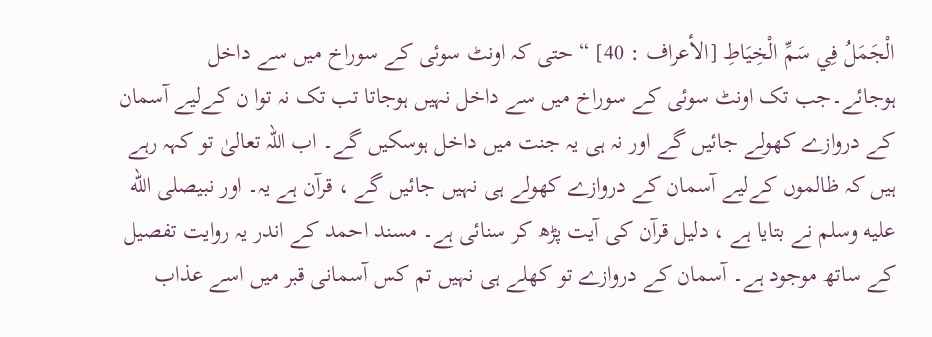الْجَمَلُ فِي سَمِّ الْخِيَاطِ [الأعراف : 40] “ حتی کہ اونٹ سوئی کے سوراخ میں سے داخل ہوجائے۔جب تک اونٹ سوئی کے سوراخ میں سے داخل نہیں ہوجاتا تب تک نہ توا ن کےلیے آسمان کے دروازے کھولے جائیں گے اور نہ ہی یہ جنت میں داخل ہوسکیں گے۔ اب اللہ تعالیٰ تو کہہ رہے ہیں کہ ظالموں کےلیے آسمان کے دروازے کھولے ہی نہیں جائیں گے ، قرآن ہے یہ۔ اور نبیصلى الله عليه وسلم نے بتایا ہے ، دلیل قرآن کی آیت پڑھ کر سنائی ہے۔ مسند احمد کے اندر یہ روایت تفصیل کے ساتھ موجود ہے۔ آسمان کے دروازے تو کھلے ہی نہیں تم کس آسمانی قبر میں اسے عذاب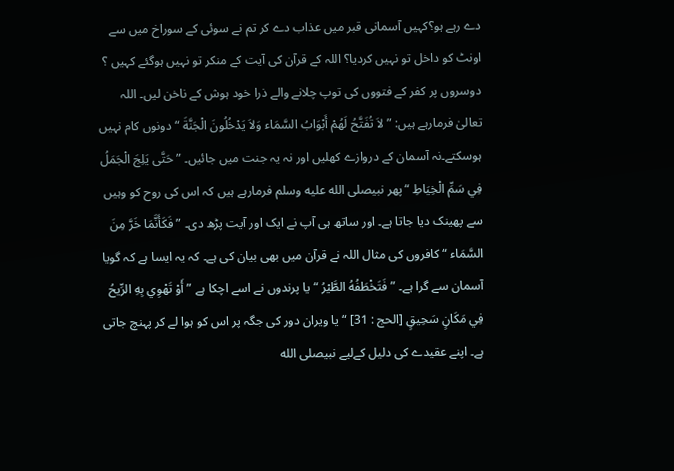دے رہے ہو؟کہیں آسمانی قبر میں عذاب دے کر تم نے سوئی کے سوراخ میں سے اونٹ کو داخل تو نہیں کردیا؟ اللہ کے قرآن کی آیت کے منکر تو نہیں ہوگئے کہیں ؟ دوسروں پر کفر کے فتووں کی توپ چلانے والے ذرا خود ہوش کے ناخن لیں۔ اللہ تعالیٰ فرمارہے ہیں: ” لاَ تُفَتَّحُ لَهُمْ أَبْوَابُ السَّمَاء وَلاَ يَدْخُلُونَ الْجَنَّةَ “ دونوں کام نہیں ہوسکتے۔نہ آسمان کے دروازے کھلیں اور نہ یہ جنت میں جائیں۔ ” حَتَّى يَلِجَ الْجَمَلُ فِي سَمِّ الْخِيَاطِ “پھر نبیصلى الله عليه وسلم فرمارہے ہیں کہ اس کی روح کو وہیں سے پھینک دیا جاتا ہے۔ اور ساتھ ہی آپ نے ایک اور آیت پڑھ دی۔ ” فَكَأَنَّمَا خَرَّ مِنَ السَّمَاء “ کافروں کی مثال اللہ نے قرآن میں بھی بیان کی ہے۔ کہ یہ ایسا ہے کہ گویا آسمان سے گرا ہے۔ ” فَتَخْطَفُهُ الطَّيْرُ “ یا پرندوں نے اسے اچکا ہے ” أَوْ تَهْوِي بِهِ الرِّيحُ فِي مَكَانٍ سَحِيقٍ [الحج : 31] “ یا ویران دور کی جگہ پر اس کو ہوا لے کر پہنچ جاتی ہے۔ اپنے عقیدے کی دلیل کےلیے نبیصلى الله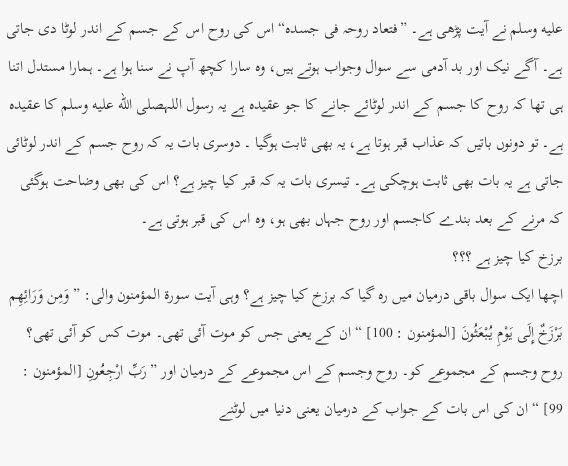عليه وسلم نے آیت پڑھی ہے۔ ”فتعاد روحہ فی جسدہ“ اس کی روح اس کے جسم کے اندر لوٹا دی جاتی ہے۔ آگے نیک اور بد آدمی سے سوال وجواب ہوتے ہیں، وہ سارا کچھ آپ نے سنا ہوا ہے۔ ہمارا مستدل اتنا ہی تھا کہ روح کا جسم کے اندر لوٹائے جانے کا جو عقیدہ ہے یہ رسول اللہصلى الله عليه وسلم کا عقیدہ ہے۔ تو دونوں باتیں کہ عذاب قبر ہوتا ہے، یہ بھی ثابت ہوگیا ۔ دوسری بات یہ کہ روح جسم کے اندر لوٹائی جاتی ہے یہ بات بھی ثابت ہوچکی ہے۔ تیسری بات یہ کہ قبر کیا چیز ہے؟ اس کی بھی وضاحت ہوگئی کہ مرنے کے بعد بندے کاجسم اور روح جہاں بھی ہو، وہ اس کی قبر ہوتی ہے۔
برزخ کیا چیز ہے ؟؟؟
اچھا ایک سوال باقی درمیان میں رہ گیا کہ برزخ کیا چیز ہے؟ وہی آیت سورۃ المؤمنون والی: ” وَمِن وَرَائِهِم بَرْزَخٌ إِلَى يَوْمِ يُبْعَثُونَ [المؤمنون : 100] “ ان کے یعنی جس کو موت آئی تھی۔ موت کس کو آئی تھی؟ روح وجسم کے مجموعے کو۔ روح وجسم کے اس مجموعے کے درمیان اور ” رَبِّ ارْجِعُونِ [المؤمنون : 99] “ ان کی اس بات کے جواب کے درمیان یعنی دنیا میں لوٹنے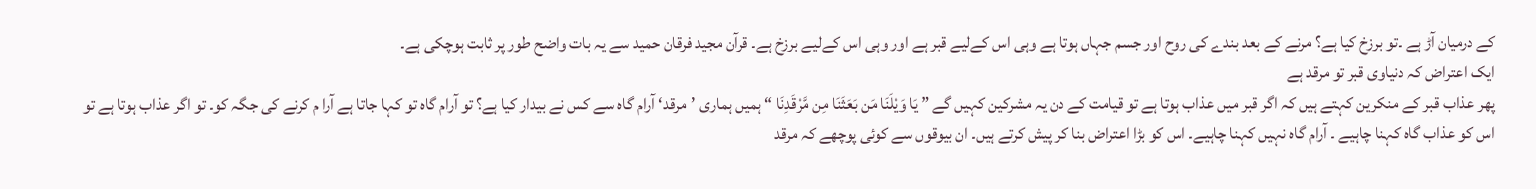کے درمیان آڑ ہے ۔تو برزخ کیا ہے؟ مرنے کے بعد بندے کی روح اور جسم جہاں ہوتا ہے وہی اس کےلیے قبر ہے اور وہی اس کےلیے برزخ ہے۔ قرآن مجید فرقان حمید سے یہ بات واضح طور پر ثابت ہوچکی ہے۔
ایک اعتراض کہ دنیاوی قبر تو مرقد ہے
پھر عذاب قبر کے منکرین کہتے ہیں کہ اگر قبر میں عذاب ہوتا ہے تو قیامت کے دن یہ مشرکین کہیں گے ” يَا وَيْلَنَا مَن بَعَثَنَا مِن مَّرْقَدِنَا “ ہمیں ہماری ’مرقد‘ آرام گاہ سے کس نے بیدار کیا ہے؟ تو آرام گاہ تو کہا جاتا ہے آرا م کرنے کی جگہ کو۔ تو اگر عذاب ہوتا ہے تو اس کو عذاب گاہ کہنا چاہیے ۔ آرام گاہ نہیں کہنا چاہیے۔ اس کو بڑا اعتراض بنا کر پیش کرتے ہیں۔ ان بیوقوں سے کوئی پوچھے کہ مرقد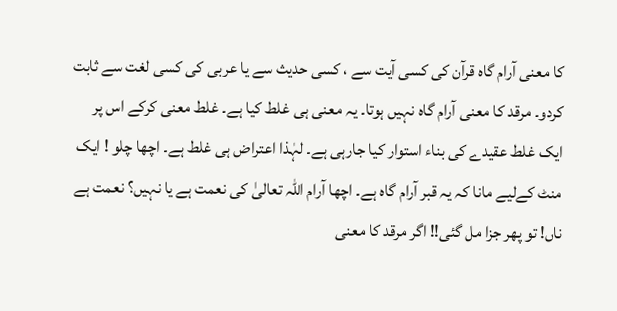کا معنی آرام گاہ قرآن کی کسی آیت سے ، کسی حدیث سے یا عربی کی کسی لغت سے ثابت کردو۔ مرقد کا معنی آرام گاہ نہیں ہوتا۔ یہ معنی ہی غلط کیا ہے۔ غلط معنی کرکے اس پر ایک غلط عقیدے کی بناء استوار کیا جارہی ہے۔ لہٰذا اعتراض ہی غلط ہے۔ اچھا چلو ! ایک منٹ کےلیے مانا کہ یہ قبر آرام گاہ ہے۔ اچھا آرام اللہ تعالیٰ کی نعمت ہے یا نہیں؟ نعمت ہے ناں! تو پھر جزا مل گئی!! اگر مرقد کا معنی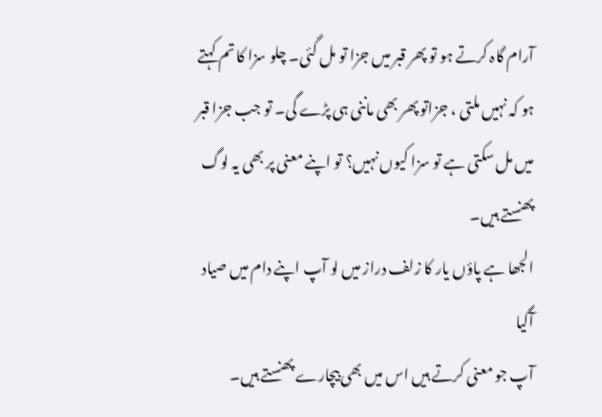آرام گاہ کرتے ہو تو پھر قبر میں جزا تو مل گئی۔ چلو سزا کا تم کہتے ہو کہ نہیں ملتی ، جزاتو پھر بھی ماننی ہی پڑے گی۔ تو جب جزا قبر میں مل سکتی ہے تو سزا کیوں نہیں؟ تو اپنے معنی پر بھی یہ لوگ پھنستے ہیں۔
الجھا ہے پاؤں یار کا زلف دراز میں لو آپ اپنے دام میں صیاد آگیا
آپ جو معنی کرتے ہیں اس میں بھی بیچارے پھنستے ہیں۔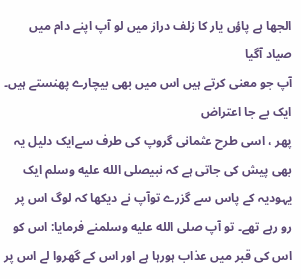الجھا ہے پاؤں یار کا زلف دراز میں لو آپ اپنے دام میں صیاد آگیا
آپ جو معنی کرتے ہیں اس میں بھی بیچارے پھنستے ہیں۔
ایک بے جا اعتراض
پھر ، اسی طرح عثمانی گروپ کی طرف سےایک دلیل یہ بھی پیش کی جاتی ہے کہ نبیصلى الله عليه وسلم ایک یہودیہ کے پاس سے گزرے توآپ نے دیکھا کہ لوگ اس پر رو رہے تھے۔ تو آپ صلى الله عليه وسلمنے فرمایا: اس کو اس کی قبر میں عذاب ہورہا ہے اور اس کے گھروا لے اس پر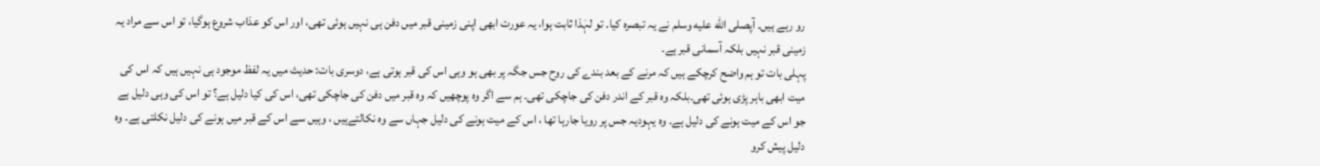رو رہے ہیں۔ آپصلى الله عليه وسلم نے یہ تبصرہ کیا۔ تو لہٰذا ثابت ہوا، یہ عورت ابھی اپنی زمینی قبر میں دفن ہی نہیں ہوئی تھی، اور اس کو عذاب شروع ہوگیا، تو اس سے مراد یہ زمینی قبر نہیں بلکہ آسمانی قبر ہے۔
پہلی بات تو ہم واضح کرچکے ہیں کہ مرنے کے بعد بندے کی روح جس جگہ پر بھی ہو وہی اس کی قبر ہوتی ہے، دوسری بات: حدیث میں یہ لفظ موجود ہی نہیں ہیں کہ اس کی میت ابھی باہر پڑی ہوئی تھی۔بلکہ وہ قبر کے اندر دفن کی جاچکی تھی۔ ہم سے اگر وہ پوچھیں کہ وہ قبر میں دفن کی جاچکی تھی، اس کی کیا دلیل ہے؟ تو اس کی وہی دلیل ہے جو اس کے میت ہونے کی دلیل ہے۔ وہ یہودیہ جس پر رویا جارہا تھا ، اس کے میت ہونے کی دلیل جہاں سے وہ نکالتےہیں ، وہیں سے اس کے قبر میں ہونے کی دلیل نکلتی ہے۔ وہ دلیل پیش کرو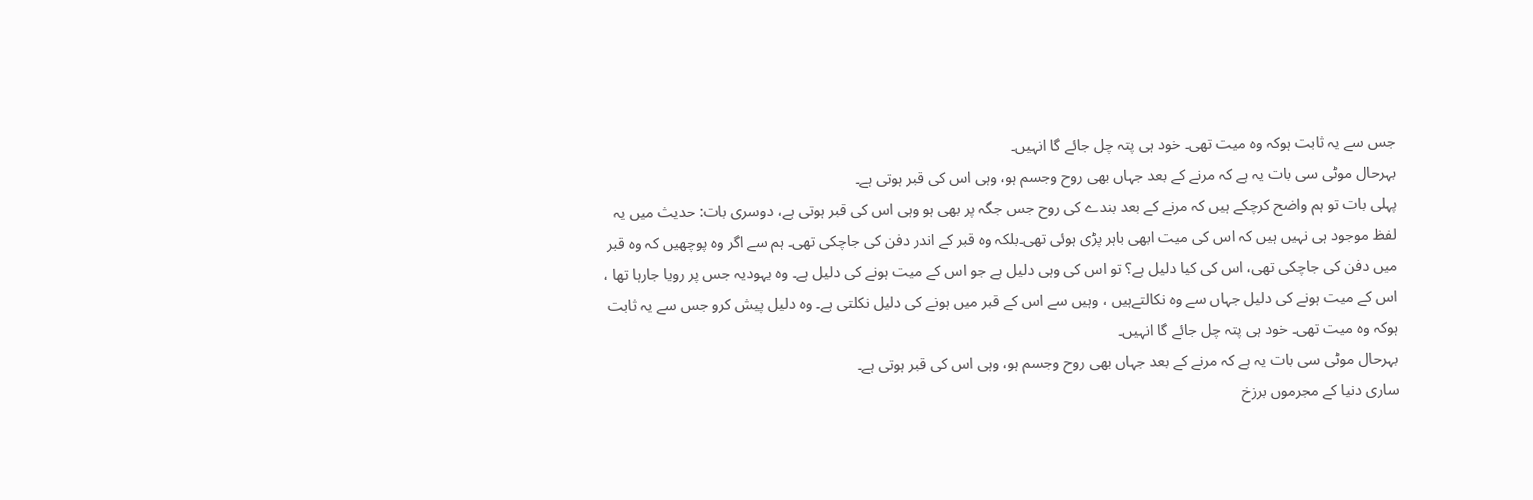جس سے یہ ثابت ہوکہ وہ میت تھی۔ خود ہی پتہ چل جائے گا انہیں۔
بہرحال موٹی سی بات یہ ہے کہ مرنے کے بعد جہاں بھی روح وجسم ہو، وہی اس کی قبر ہوتی ہے۔
پہلی بات تو ہم واضح کرچکے ہیں کہ مرنے کے بعد بندے کی روح جس جگہ پر بھی ہو وہی اس کی قبر ہوتی ہے، دوسری بات: حدیث میں یہ لفظ موجود ہی نہیں ہیں کہ اس کی میت ابھی باہر پڑی ہوئی تھی۔بلکہ وہ قبر کے اندر دفن کی جاچکی تھی۔ ہم سے اگر وہ پوچھیں کہ وہ قبر میں دفن کی جاچکی تھی، اس کی کیا دلیل ہے؟ تو اس کی وہی دلیل ہے جو اس کے میت ہونے کی دلیل ہے۔ وہ یہودیہ جس پر رویا جارہا تھا ، اس کے میت ہونے کی دلیل جہاں سے وہ نکالتےہیں ، وہیں سے اس کے قبر میں ہونے کی دلیل نکلتی ہے۔ وہ دلیل پیش کرو جس سے یہ ثابت ہوکہ وہ میت تھی۔ خود ہی پتہ چل جائے گا انہیں۔
بہرحال موٹی سی بات یہ ہے کہ مرنے کے بعد جہاں بھی روح وجسم ہو، وہی اس کی قبر ہوتی ہے۔
ساری دنیا کے مجرموں برزخ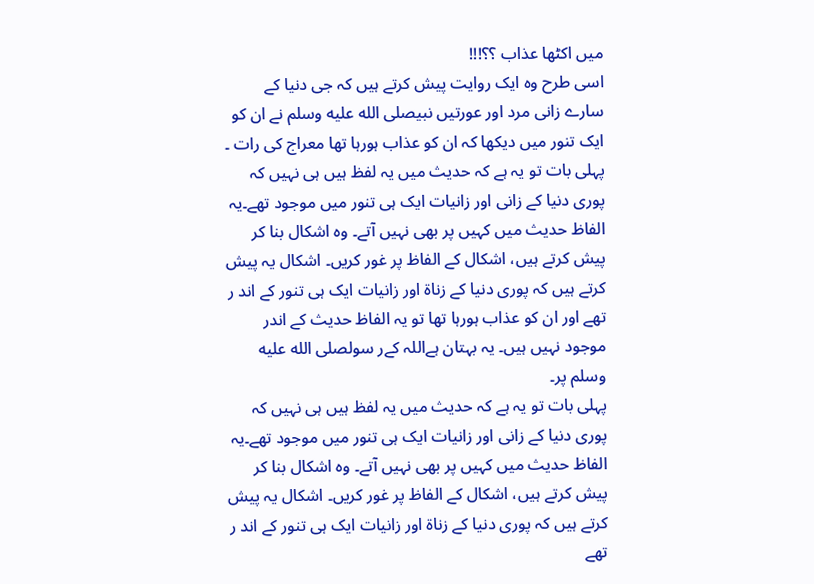میں اکٹھا عذاب ؟؟!!!
اسی طرح وہ ایک روایت پیش کرتے ہیں کہ جی دنیا کے سارے زانی مرد اور عورتیں نبیصلى الله عليه وسلم نے ان کو ایک تنور میں دیکھا کہ ان کو عذاب ہورہا تھا معراج کی رات ۔
پہلی بات تو یہ ہے کہ حدیث میں یہ لفظ ہیں ہی نہیں کہ پوری دنیا کے زانی اور زانیات ایک ہی تنور میں موجود تھے۔یہ الفاظ حدیث میں کہیں پر بھی نہیں آتے۔ وہ اشکال بنا کر پیش کرتے ہیں، اشکال کے الفاظ پر غور کریں۔ اشکال یہ پیش کرتے ہیں کہ پوری دنیا کے زناۃ اور زانیات ایک ہی تنور کے اند ر تھے اور ان کو عذاب ہورہا تھا تو یہ الفاظ حدیث کے اندر موجود نہیں ہیں۔ یہ بہتان ہےاللہ کےر سولصلى الله عليه وسلم پر۔
پہلی بات تو یہ ہے کہ حدیث میں یہ لفظ ہیں ہی نہیں کہ پوری دنیا کے زانی اور زانیات ایک ہی تنور میں موجود تھے۔یہ الفاظ حدیث میں کہیں پر بھی نہیں آتے۔ وہ اشکال بنا کر پیش کرتے ہیں، اشکال کے الفاظ پر غور کریں۔ اشکال یہ پیش کرتے ہیں کہ پوری دنیا کے زناۃ اور زانیات ایک ہی تنور کے اند ر تھے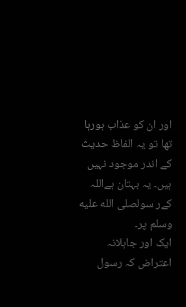اور ان کو عذاب ہورہا تھا تو یہ الفاظ حدیث کے اندر موجود نہیں ہیں۔ یہ بہتان ہےاللہ کےر سولصلى الله عليه وسلم پر۔
ایک اور جاہلانہ اعتراض کہ رسول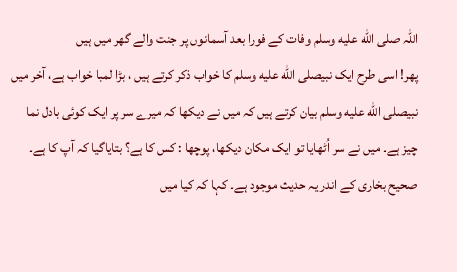اللہ صلى الله عليه وسلم وفات کے فورا بعد آسمانوں پر جنت والے گھر میں ہیں
پھر! اسی طرح ایک نبیصلى الله عليه وسلم کا خواب ذکر کرتے ہیں ، بڑا لمبا خواب ہے، آخر میں نبیصلى الله عليه وسلم بیان کرتے ہیں کہ میں نے دیکھا کہ میرے سر پر ایک کوئی بادل نما چیز ہے۔ میں نے سر اُٹھایا تو ایک مکان دیکھا، پوچھا : کس کا ہے؟ بتایاگیا کہ آپ کا ہے۔ صحیح بخاری کے اندر یہ حدیث موجود ہے۔ کہا کہ کیا میں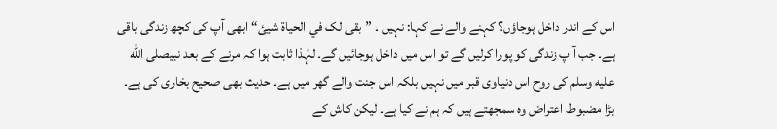اس کے اندر داخل ہوجاؤں؟ کہنے والے نے کہا: نہیں ۔ ”بقی لک في الحیاۃ شیئ“ ابھی آپ کی کچھ زندگی باقی ہے۔ جب آ پ زندگی کو پورا کرلیں گے تو اس میں داخل ہوجائیں گے۔ لہٰذا ثابت ہوا کہ مرنے کے بعد نبیصلى الله عليه وسلم کی روح اس دنیاوی قبر میں نہیں بلکہ اس جنت والے گھر میں ہے۔ حدیث بھی صحیح بخاری کی ہے۔ بڑا مضبوط اعتراض وہ سمجھتے ہیں کہ ہم نے کیا ہے۔ لیکن کاش کے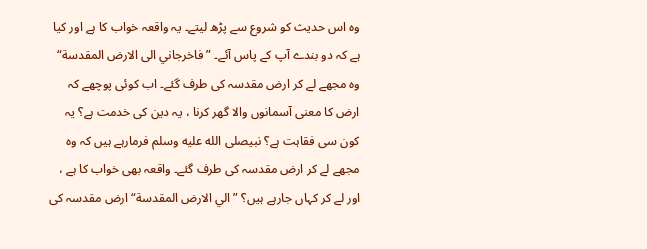وہ اس حدیث کو شروع سے پڑھ لیتے۔ یہ واقعہ خواب کا ہے اور کیا ہے کہ دو بندے آپ کے پاس آئے۔ ”فاخرجاني الی الارض المقدسة“ وہ مجھے لے کر ارض مقدسہ کی طرف گئے۔ اب کوئی پوچھے کہ ارض کا معنی آسمانوں والا گھر کرنا ، یہ دین کی خدمت ہے؟ یہ کون سی فقاہت ہے؟ نبیصلى الله عليه وسلم فرمارہے ہیں کہ وہ مجھے لے کر ارض مقدسہ کی طرف گئے۔ واقعہ بھی خواب کا ہے ، اور لے کر کہاں جارہے ہیں؟ ”الي الارض المقدسة“ ارض مقدسہ کی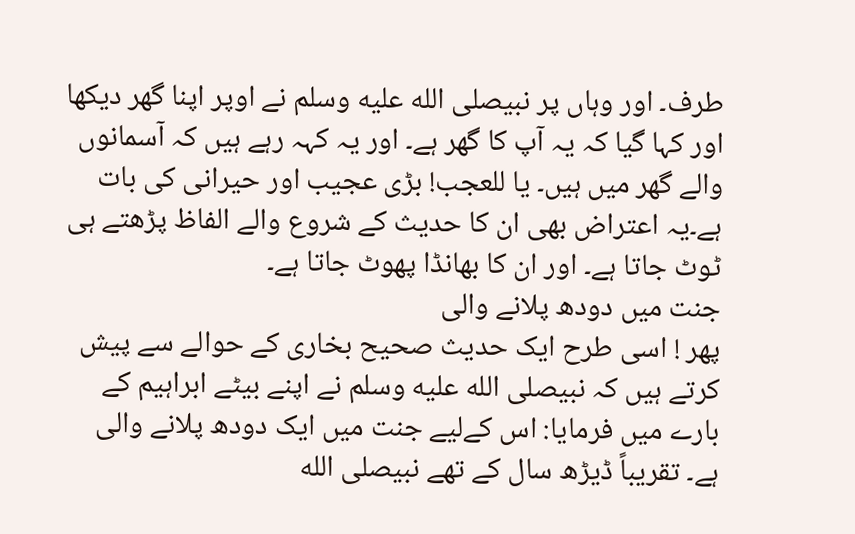طرف۔ اور وہاں پر نبیصلى الله عليه وسلم نے اوپر اپنا گھر دیکھا اور کہا گیا کہ یہ آپ کا گھر ہے۔ اور یہ کہہ رہے ہیں کہ آسمانوں والے گھر میں ہیں۔ یا للعجب! بڑی عجیب اور حیرانی کی بات ہے۔یہ اعتراض بھی ان کا حدیث کے شروع والے الفاظ پڑھتے ہی ٹوٹ جاتا ہے۔ اور ان کا بھانڈا پھوٹ جاتا ہے۔
جنت میں دودھ پلانے والی
پھر ! اسی طرح ایک حدیث صحیح بخاری کے حوالے سے پیش کرتے ہیں کہ نبیصلى الله عليه وسلم نے اپنے بیٹے ابراہیم کے بارے میں فرمایا: اس کےلیے جنت میں ایک دودھ پلانے والی ہے۔ تقریباً ڈیڑھ سال کے تھے نبیصلى الله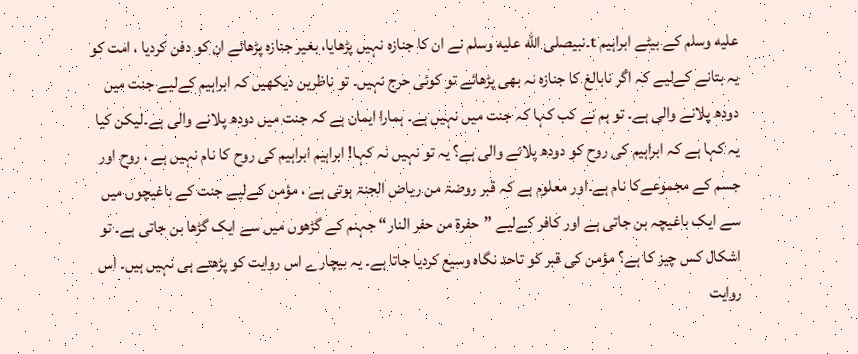عليه وسلم کے بیٹے ابراہیم t۔نبیصلى الله عليه وسلم نے ان کا جنازہ نہیں پڑھایا، بغیر جنازہ پڑھائے ان کو دفن کردیا ، امت کو یہ بتانے کےلیے کہ اگر نابالغ کا جنازہ نہ بھی پڑھائے تو کوئی حرج نہیں۔ تو ناظرین دیکھیں کہ ابراہیم کےلیے جنت میں دودھ پلانے والی ہے۔ تو ہم نے کب کہا کہ جنت میں نہیں ہے۔ ہمارا ایمان ہے کہ جنت میں دودھ پلانے والی ہے۔لیکن کیا یہ کہا ہے کہ ابراہیم کی روح کو دودھ پلانے والی ہے؟ یہ تو نہیں نہ کہا! ابراہیم ابراہیم کی روح کا نام نہیں ہے ، روح اور جسم کے مجموعےکا نام ہے۔اور معلوم ہے کہ قبر روضۃ من ریاض الجنۃ ہوتی ہے ، مؤمن کےلیے جنت کے باغیچوں میں سے ایک باغیچہ بن جاتی ہے اور کافر کےلیے ”حفرۃ من حفر النار“ جہنم کے گڑھوں میں سے ایک گڑھا بن جاتی ہے۔ تو اشکال کس چیز کا ہے؟ مؤمن کی قبر کو تاحد نگاہ وسیع کردیا جاتا ہے۔ یہ بیچارے اس روایت کو پڑھتے ہی نہیں ہیں۔ اس روایت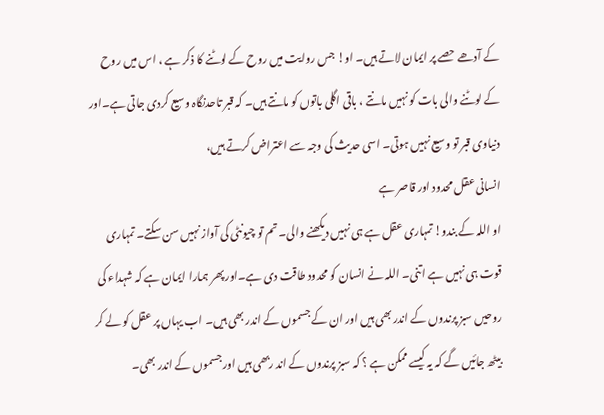کے آدھے حصے پر ایمان لاتے ہیں۔ او! جس روایت میں روح کے لوٹنے کا ذکر ہے ، اس میں روح کے لوٹنے والی بات کو نہیں مانتے ، باقی اگلی باتوں کو مانتے ہیں۔ کہ قبر تاحدنگاہ وسیع کردی جاتی ہے۔اور دنیاوی قبر تو وسیع نہیں ہوتی۔ اسی حدیث کی وجہ سے اعتراض کرتے ہیں،
انسانی عقل محدود اور قاصر ہے
او اللہ کے بندو! تمہاری عقل ہے ہی نہیں دیکھنے والی۔ تم تو چیونٹی کی آواز نہیں سن سکتے۔ تمہاری قوت ہی نہیں ہے اتنی۔ اللہ نے انسان کو محدود طاقت دی ہے۔اور پھر ہمارا ایمان ہے کہ شہداء کی روحیں سبز پرندوں کے اندر بھی ہیں اور ان کے جسموں کے اندر بھی ہیں۔ اب یہاں پر عقل کو لے کر بیٹھ جائیں گے کہ یہ کیسے ممکن ہے ؟ کہ سبز پرندوں کے اند ربھی ہیں اور جسموں کے اندر بھی۔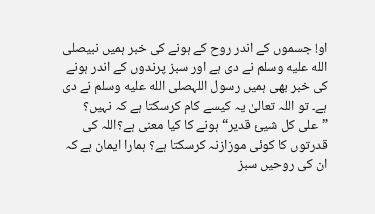او! جسموں کے اندر روح کے ہونے کی خبر ہمیں نبیصلى الله عليه وسلم نے دی ہے اور سبز پرندوں کے اندر ہونے کی خبر بھی ہمیں رسول اللہصلى الله عليه وسلم نے دی ہے۔ تو اللہ تعالیٰ یہ کیسے کام کرسکتا ہے کہ نہیں؟ ”علی کل شیئ قدیر“ ہونے کا کیا معنی ہے؟اللہ کی قدرتوں کا کوئی موزازنہ کرسکتا ہے؟ ہمارا ایمان ہے کہ ان کی روحیں سبز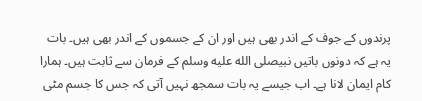پرندوں کے جوف کے اندر بھی ہیں اور ان کے جسموں کے اندر بھی ہیں۔ بات یہ ہے کہ دونوں باتیں نبیصلى الله عليه وسلم کے فرمان سے ثابت ہیں۔ ہمارا کام ایمان لانا ہے۔ اب جیسے یہ بات سمجھ نہیں آتی کہ جس کا جسم مٹی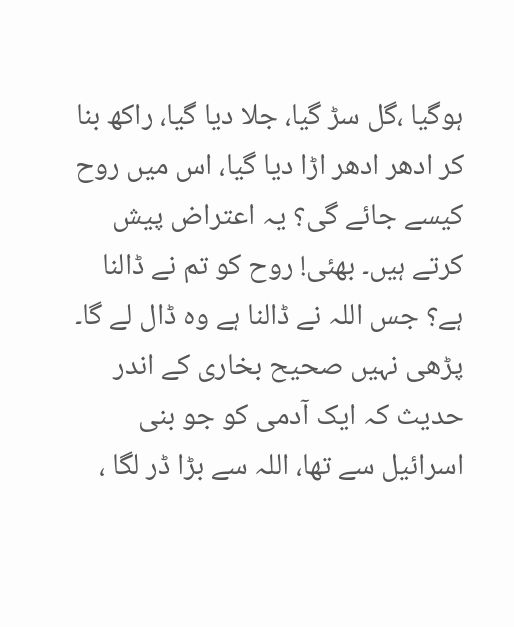ہوگیا ،گل سڑ گیا، جلا دیا گیا، راکھ بنا کر ادھر ادھر اڑا دیا گیا، اس میں روح کیسے جائے گی؟ یہ اعتراض پیش کرتے ہیں۔ بھئی! روح کو تم نے ڈالنا ہے؟ جس اللہ نے ڈالنا ہے وہ ڈال لے گا۔ پڑھی نہیں صحیح بخاری کے اندر حدیث کہ ایک آدمی کو جو بنی اسرائیل سے تھا، اللہ سے بڑا ڈر لگا ،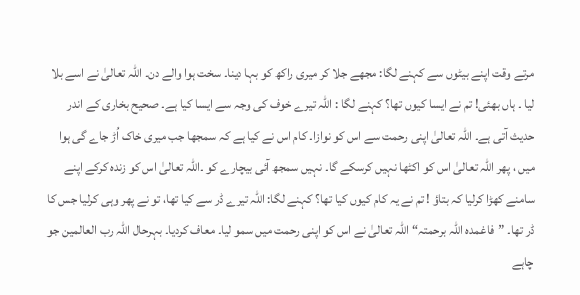مرتے وقت اپنے بیٹوں سے کہنے لگا: مجھے جلا کر میری راکھ کو بہا دینا۔ سخت ہوا والے دن۔ اللہ تعالیٰ نے اسے بلا لیا ۔ ہاں بھئی! تم نے ایسا کیوں تھا؟ کہنے لگا : اللہ تیرے خوف کی وجہ سے ایسا کیا ہے۔ صحیح بخاری کے اندر حدیث آتی ہے۔ اللہ تعالیٰ اپنی رحمت سے اس کو نوازا۔ کام اس نے کیا ہے کہ سمجھا جب میری خاک اُڑ جاے گی ہوا میں ، پھر اللہ تعالیٰ اس کو اکٹھا نہیں کرسکے گا۔ نہیں سمجھ آئی بیچارے کو ۔اللہ تعالیٰ اس کو زندہ کرکے اپنے سامنے کھڑا کرلیا کہ بتاؤ ! تم نے یہ کام کیوں کیا تھا؟ کہنے لگا: اللہ تیرے ڈر سے کیا تھا، تو نے پھر وہی کرلیا جس کا ڈر تھا۔ ”فاغمدہ اللہ برحمتہ“ اللہ تعالیٰ نے اس کو اپنی رحمت میں سمو لیا۔ معاف کردیا۔ بہرحال اللہ رب العالمین جو چاہے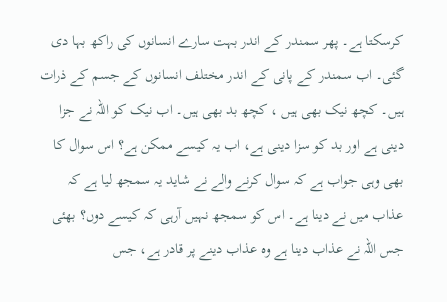کرسکتا ہے۔ پھر سمندر کے اندر بہت سارے انسانوں کی راکھ بہا دی گئی۔ اب سمندر کے پانی کے اندر مختلف انسانوں کے جسم کے ذرات ہیں۔ کچھ نیک بھی ہیں ، کچھ بد بھی ہیں۔ اب نیک کو اللہ نے جزا دینی ہے اور بد کو سزا دینی ہے، اب یہ کیسے ممکن ہے؟ اس سوال کا بھی وہی جواب ہے کہ سوال کرنے والے نے شاید یہ سمجھ لیا ہے کہ عذاب میں نے دینا ہے۔ اس کو سمجھ نہیں آرہی کہ کیسے دوں؟ بھئی جس اللہ نے عذاب دینا ہے وہ عذاب دینے پر قادر ہے، جس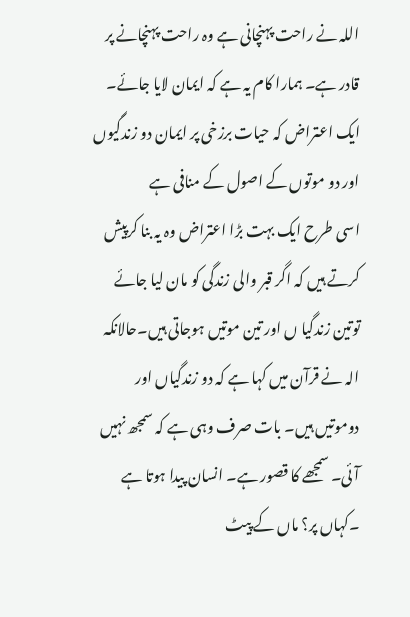اللہ نے راحت پہنچانی ہے وہ راحت پہنچانے پر قادر ہے۔ ہمارا کام یہ ہے کہ ایمان لایا جائے۔
ایک اعتراض کہ حیات برزخی پر ایمان دو زندگیوں اور دو موتوں کے اصول کے منافی ہے
اسی طرح ایک بہت بڑا اعتراض وہ یہ بنا کرپیش کرتے ہیں کہ اگر قبر والی زندگی کو مان لیا جائے توتین زندگیا ں اور تین موتیں ہوجاتی ہیں۔حالانکہ الہ نے قرآن میں کہا ہے کہ دو زندگیاں اور دوموتیں ہیں۔ بات صرف وہی ہے کہ سمجھ نہیں آئی۔ سمجھے کا قصور ہے۔ انسان پیدا ہوتا ہے ۔کہاں پر؟ ماں کے پیٹ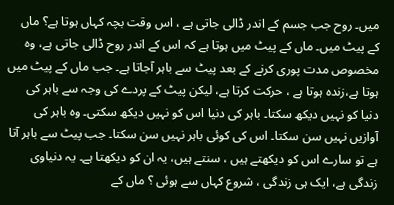میں۔ روح جب جسم کے اندر ڈالی جاتی ہے ، اس وقت بچہ کہاں ہوتا ہے؟ ماں کے پیٹ میں۔ ماں کے پیٹ میں ہوتا ہے کہ اس کے اندر روح ڈالی جاتی ہے، وہ مخصوص مدت پوری کرنے کے بعد پیٹ سے باہر آجاتا ہے۔ جب ماں کے پیٹ میں ہوتا ہے،زندہ ہوتا ہے ، حرکت کرتا ہے، لیکن پیٹ کے پردے کی وجہ سے باہر کی دنیا کو نہیں دیکھ سکتا۔ باہر کی دنیا اس کو نہیں دیکھ سکتی۔ وہ باہر کی آوازیں نہیں سن سکتا۔ اس کی کوئی باہر نہیں سن سکتا۔ جب پیٹ سے باہر آتا ہے تو سارے اس کو دیکھتے ہیں ، سنتے ہیں، یہ ان کو دیکھتا ہے۔ یہ دنیاوی زندگی ہے، ایک ہی زندگی ، شروع کہاں سے ہوئی ؟ ماں کے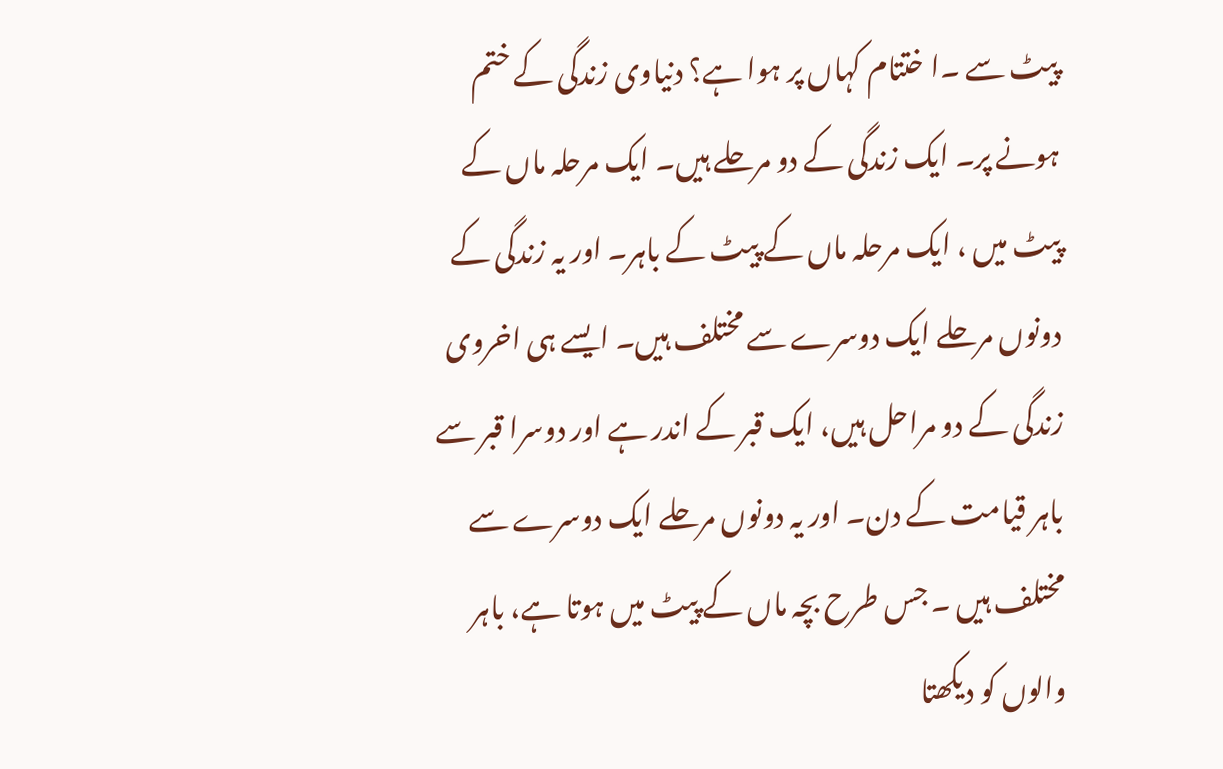پیٹ سے ۔ا ختتام کہاں پر ہوا ہے؟ دنیاوی زندگی کے ختم ہونے پر۔ ایک زندگی کے دو مرحلے ہیں۔ ایک مرحلہ ماں کے پیٹ میں ، ایک مرحلہ ماں کے پیٹ کے باہر۔ اور یہ زندگی کے دونوں مرحلے ایک دوسرے سے مختلف ہیں۔ ایسے ہی اخروی زندگی کے دو مراحل ہیں، ایک قبر کے اندر ہے اور دوسرا قبر سے باہر قیامت کے دن۔ اور یہ دونوں مرحلے ایک دوسرے سے مختلف ہیں ۔ جس طرح بچہ ماں کے پیٹ میں ہوتا ہے، باہر والوں کو دیکھتا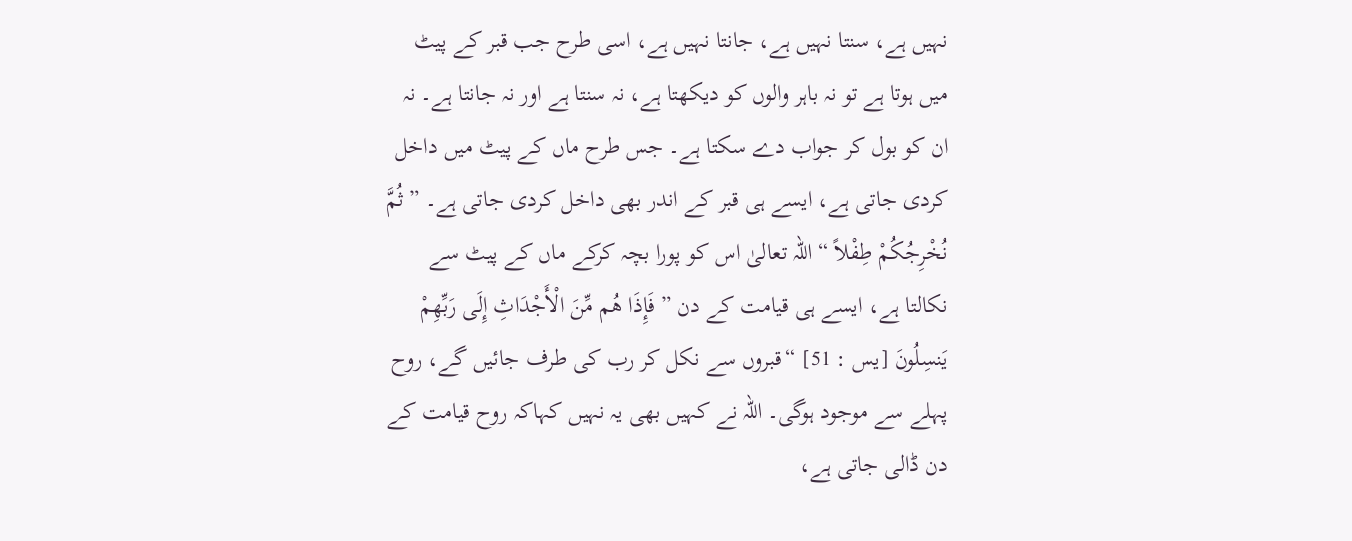نہیں ہے، سنتا نہیں ہے، جانتا نہیں ہے، اسی طرح جب قبر کے پیٹ میں ہوتا ہے تو نہ باہر والوں کو دیکھتا ہے، نہ سنتا ہے اور نہ جانتا ہے۔ نہ ان کو بول کر جواب دے سکتا ہے۔ جس طرح ماں کے پیٹ میں داخل کردی جاتی ہے، ایسے ہی قبر کے اندر بھی داخل کردی جاتی ہے۔ ” ثُمَّ نُخْرِجُكُمْ طِفْلاً “ اللہ تعالیٰ اس کو پورا بچہ کرکے ماں کے پیٹ سے نکالتا ہے، ایسے ہی قیامت کے دن ” فَإِذَا هُم مِّنَ الْأَجْدَاثِ إِلَى رَبِّهِمْ يَنسِلُونَ [يس : 51] “قبروں سے نکل کر رب کی طرف جائیں گے، روح پہلے سے موجود ہوگی۔ اللہ نے کہیں بھی یہ نہیں کہاکہ روح قیامت کے دن ڈالی جاتی ہے،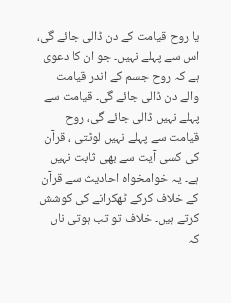یا روح قیامت کے دن ڈالی جائے گی، اس سے پہلے نہیں۔ جو ان کا دعوی ہے کہ روح جسم کے اندر قیامت والے دن ڈالی جائے گی۔ قیامت سے پہلے نہیں ڈالی جائے گی، روح قیامت سے پہلے نہیں لوٹتی ، قرآن کی کسی آیت سے بھی ثابت نہیں ہے۔ یہ خوامخواہ احادیث سے قرآن کے خلاف کرکے ٹھکرانے کی کوشش کرتے ہیں۔ خلاف تو تب ہوتی ناں کہ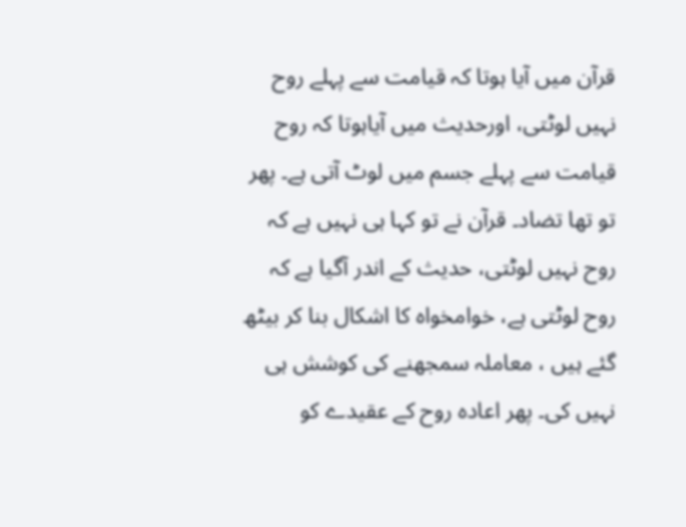قرآن میں آیا ہوتا کہ قیامت سے پہلے روح نہیں لوٹتی، اورحدیث میں آیاہوتا کہ روح قیامت سے پہلے جسم میں لوٹ آتی ہے۔ پھر تو تھا تضاد۔ قرآن نے تو کہا ہی نہیں ہے کہ روح نہیں لوٹتی، حدیث کے اندر آگیا ہے کہ روح لوٹتی ہے، خوامخواہ کا اشکال بنا کر بیٹھ گئے ہیں ، معاملہ سمجھنے کی کوشش ہی نہیں کی۔ پھر اعادہ روح کے عقیدے کو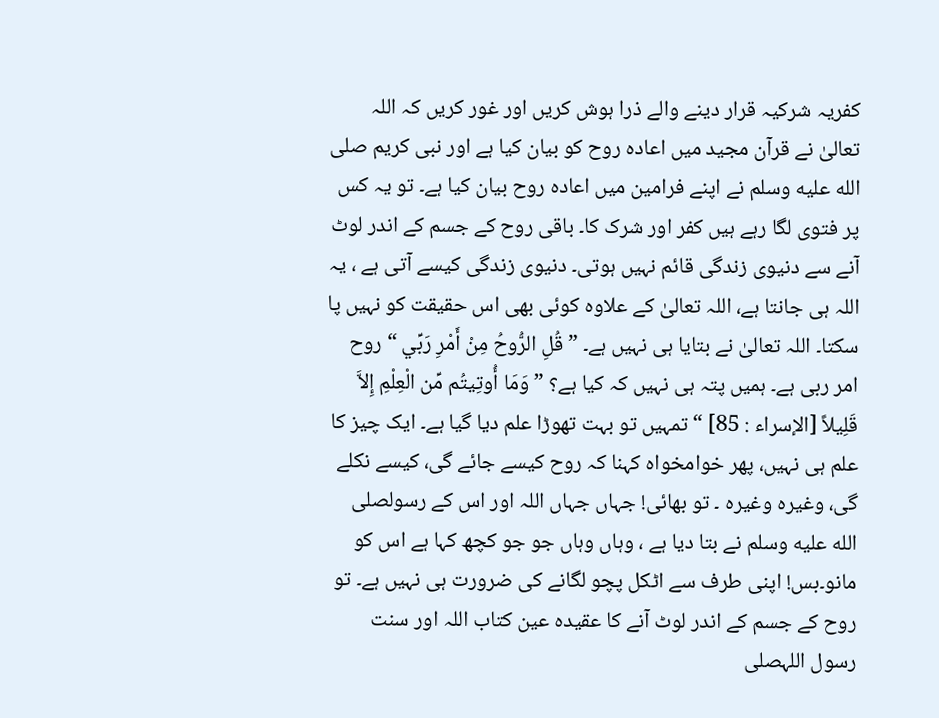کفریہ شرکیہ قرار دینے والے ذرا ہوش کریں اور غور کریں کہ اللہ تعالیٰ نے قرآن مجید میں اعادہ روح کو بیان کیا ہے اور نبی کریم صلى الله عليه وسلم نے اپنے فرامین میں اعادہ روح بیان کیا ہے۔ تو یہ کس پر فتوی لگا رہے ہیں کفر اور شرک کا۔ باقی روح کے جسم کے اندر لوٹ آنے سے دنیوی زندگی قائم نہیں ہوتی۔ دنیوی زندگی کیسے آتی ہے ، یہ اللہ ہی جانتا ہے، اللہ تعالیٰ کے علاوہ کوئی بھی اس حقیقت کو نہیں پا سکتا۔ اللہ تعالیٰ نے بتایا ہی نہیں ہے۔ ” قُلِ الرُّوحُ مِنْ أَمْرِ رَبِّي “ روح امر ربی ہے۔ ہمیں پتہ ہی نہیں کہ کیا ہے؟ ” وَمَا أُوتِيتُم مِّن الْعِلْمِ إِلاَّ قَلِيلاً [الإسراء : 85] “ تمہیں تو بہت تھوڑا علم دیا گیا ہے۔ ایک چیز کا علم ہی نہیں، پھر خوامخواہ کہنا کہ روح کیسے جائے گی، کیسے نکلے گی، وغیرہ وغیرہ ۔ تو بھائی! جہاں جہاں اللہ اور اس کے رسولصلى الله عليه وسلم نے بتا دیا ہے ، وہاں وہاں جو جو کچھ کہا ہے اس کو مانو۔بس! اپنی طرف سے اٹکل پچو لگانے کی ضرورت ہی نہیں ہے۔ تو روح کے جسم کے اندر لوٹ آنے کا عقیدہ عین کتاب اللہ اور سنت رسول اللہصلى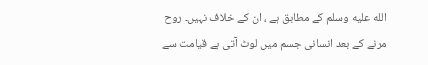الله عليه وسلم کے مطابق ہے ، ان کے خلاف نہیں۔ روح مرنے کے بعد انسانی جسم میں لوٹ آتی ہے قیامت سے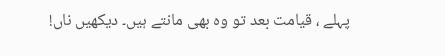پہلے ، قیامت بعد تو وہ بھی مانتے ہیں۔ دیکھیں ناں!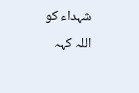شہداء کو اللہ کہہ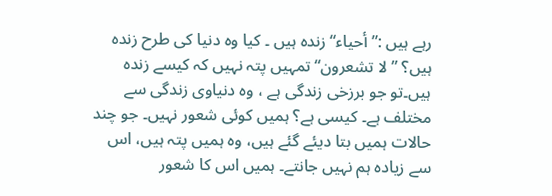رہے ہیں :”أحیاء“ زندہ ہیں ۔ کیا وہ دنیا کی طرح زندہ ہیں؟ ”لا تشعرون“ تمہیں پتہ نہیں کہ کیسے زندہ ہیں۔تو جو برزخی زندگی ہے ، وہ دنیاوی زندگی سے مختلف ہے۔ کیسی ہے؟ ہمیں کوئی شعور نہیں۔ جو چند حالات ہمیں بتا دیئے گئے ہیں، وہ ہمیں پتہ ہیں، اس سے زیادہ ہم نہیں جانتے۔ ہمیں اس کا شعور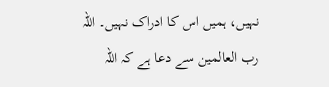نہیں، ہمیں اس کا ادراک نہیں۔ اللہ رب العالمین سے دعا ہے کہ اللہ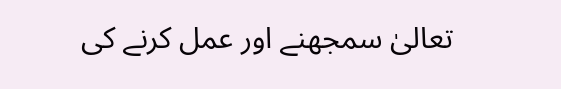تعالیٰ سمجھنے اور عمل کرنے کی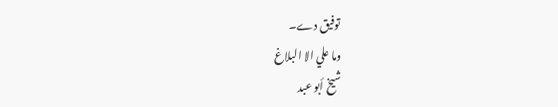توفیق دے۔
وما علي الا البلاغ
شیخ أبو عبد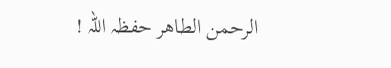الرحمن الطاهر حفظہ اللہ !